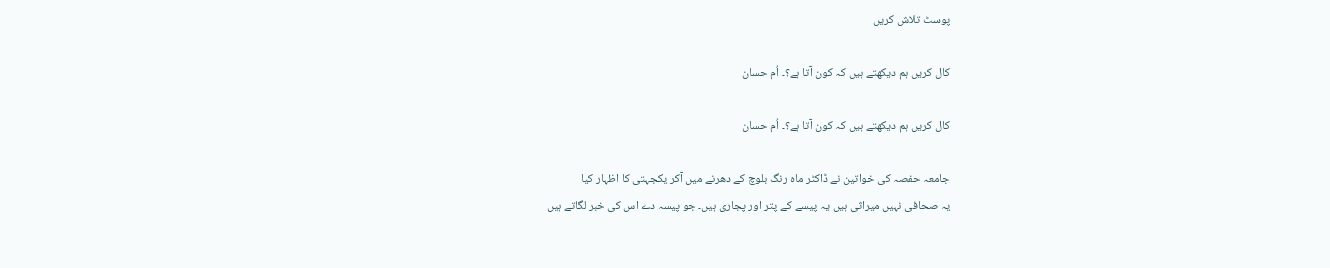پوسٹ تلاش کریں

کال کریں ہم دیکھتے ہیں کہ کون آتا ہے؟۔ اُم حسان

کال کریں ہم دیکھتے ہیں کہ کون آتا ہے؟۔ اُم حسان

جامعہ حفصہ کی خواتین نے ڈاکٹر ماہ رنگ بلوچ کے دھرنے میں آکر یکجہتی کا اظہار کیا
یہ صحافی نہیں میراثی ہیں یہ پیسے کے پتر اور پجاری ہیں۔ جو پیسہ دے اس کی خبر لگاتے ہیں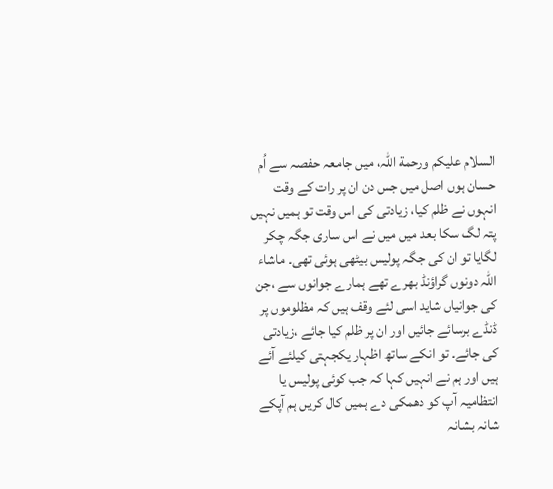السلام علیکم ورحمة اللہ، میں جامعہ حفصہ سے اُم حسان ہوں اصل میں جس دن ان پر رات کے وقت انہوں نے ظلم کیا، زیادتی کی اس وقت تو ہمیں نہیں پتہ لگ سکا بعد میں میں نے اس ساری جگہ چکر لگایا تو ان کی جگہ پولیس بیٹھی ہوئی تھی۔ ماشاء اللہ دونوں گراؤنڈ بھرے تھے ہمارے جوانوں سے ،جن کی جوانیاں شاید اسی لئے وقف ہیں کہ مظلوموں پر ڈنڈے برسائے جائیں اور ان پر ظلم کیا جائے ،زیادتی کی جائے۔ تو انکے ساتھ اظہار یکجہتی کیلئے آئے ہیں اور ہم نے انہیں کہا کہ جب کوئی پولیس یا انتظامیہ آپ کو دھمکی دے ہمیں کال کریں ہم آپکے شانہ بشانہ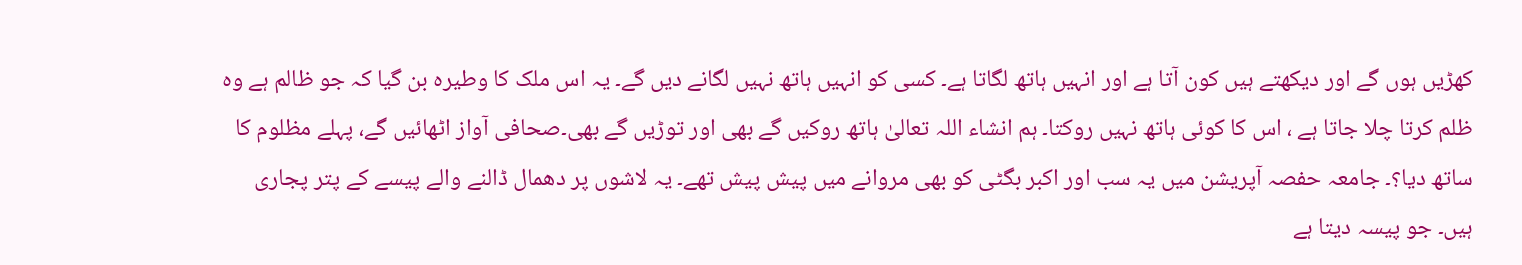کھڑیں ہوں گے اور دیکھتے ہیں کون آتا ہے اور انہیں ہاتھ لگاتا ہے۔ کسی کو انہیں ہاتھ نہیں لگانے دیں گے۔ یہ اس ملک کا وطیرہ بن گیا کہ جو ظالم ہے وہ ظلم کرتا چلا جاتا ہے ، اس کا کوئی ہاتھ نہیں روکتا۔ ہم انشاء اللہ تعالیٰ ہاتھ روکیں گے بھی اور توڑیں گے بھی۔صحافی آواز اٹھائیں گے، پہلے مظلوم کا ساتھ دیا؟۔ جامعہ حفصہ آپریشن میں یہ سب اور اکبر بگٹی کو بھی مروانے میں پیش پیش تھے۔ یہ لاشوں پر دھمال ڈالنے والے پیسے کے پتر پجاری ہیں۔ جو پیسہ دیتا ہے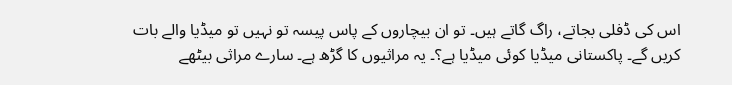اس کی ڈفلی بجاتے، راگ گاتے ہیں۔ تو ان بیچاروں کے پاس پیسہ تو نہیں تو میڈیا والے بات کریں گے۔ پاکستانی میڈیا کوئی میڈیا ہے؟۔ یہ مراثیوں کا گڑھ ہے۔ سارے مراثی بیٹھے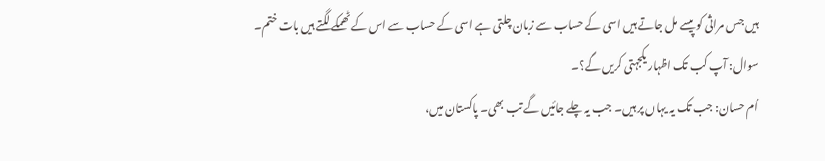ہیں جس مراثی کو پیسے مل جاتے ہیں اسی کے حساب سے زبان چلتی ہے اسی کے حساب سے اس کے ٹھمکے لگتے ہیں بات ختم۔
سوال: آپ کب تک اظہار یکجہتی کریں گے؟۔
اُم حسان: جب تک یہ یہاں پر ہیں۔ جب یہ چلے جائیں گے تب بھی۔ پاکستان میں،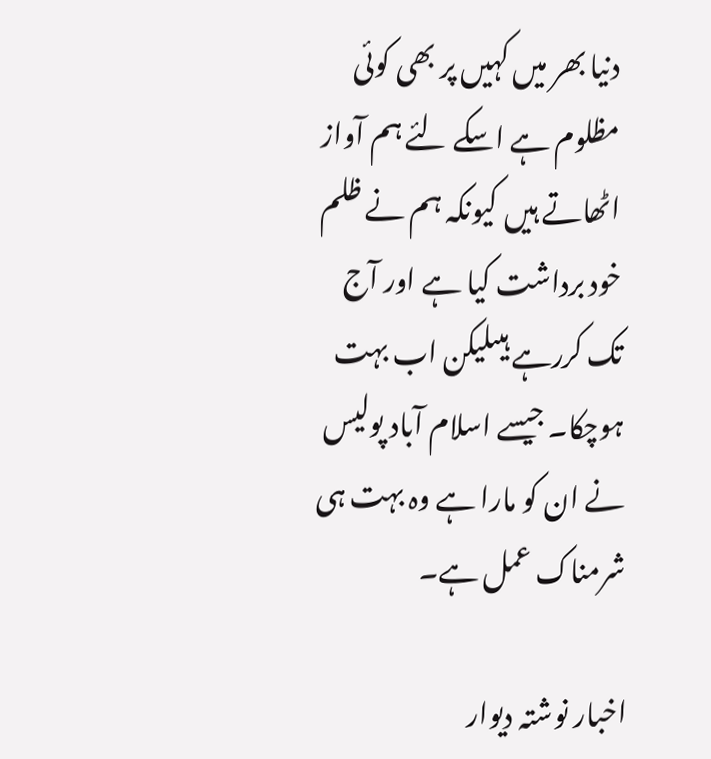دنیا بھر میں کہیں پر بھی کوئی مظلوم ہے اسکے لئے ہم آواز اٹھاتے ہیں کیونکہ ہم نے ظلم خود برداشت کیا ہے اور آج تک کررہے ہیںلیکن اب بہت ہوچکا۔ جیسے اسلام آباد پولیس نے ان کو مارا ہے وہ بہت ہی شرمناک عمل ہے۔

اخبار نوشتہ دیوار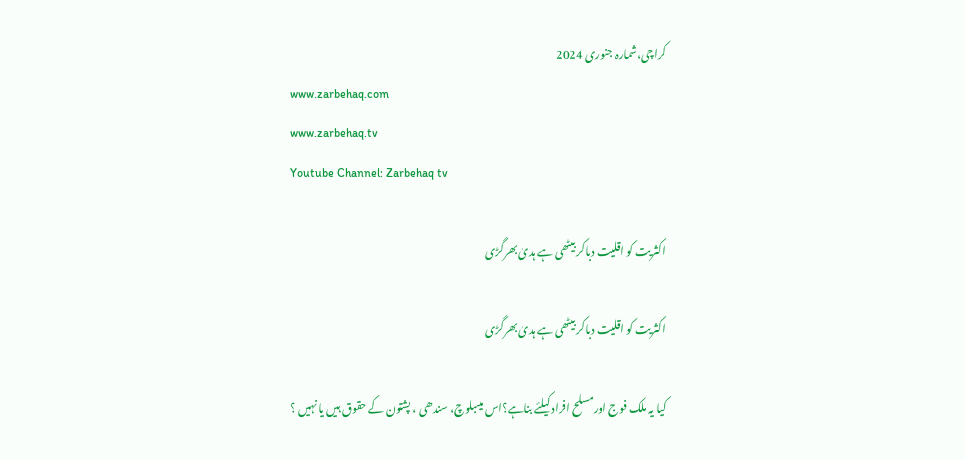کراچی،شمارہ جنوری 2024
www.zarbehaq.com
www.zarbehaq.tv
Youtube Channel: Zarbehaq tv

اکثریت کو اقلیت دباکر بیٹھی ہے ہدیٰ بھرگڑی

اکثریت کو اقلیت دباکر بیٹھی ہے ہدیٰ بھرگڑی

کیا یہ ملک فوج اورمسلح افراد کیلئے بناہے؟اس میںبلوچ، سندھی ، پشتون کے حقوق ہیں یا نہیں ؟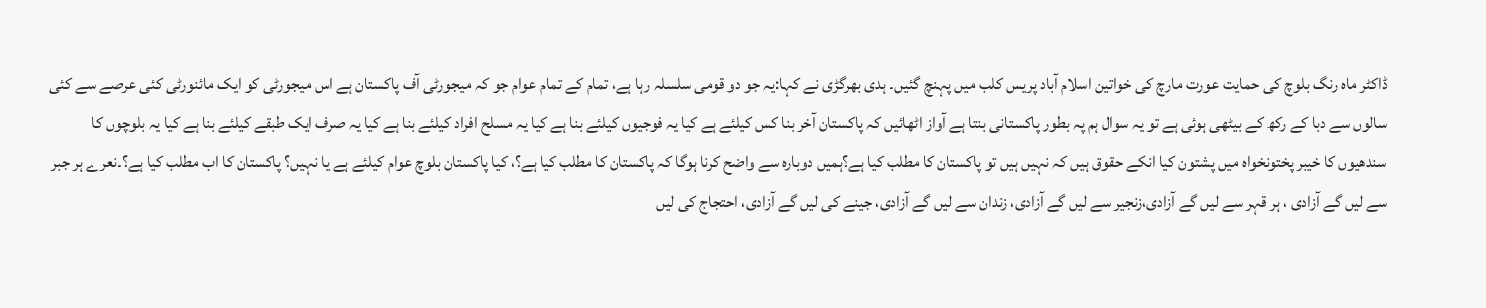ڈاکٹر ماہ رنگ بلوچ کی حمایت عورت مارچ کی خواتین اسلام آباد پریس کلب میں پہنچ گئیں۔ ہدی بھرگڑی نے کہا:یہ جو دو قومی سلسلہ رہا ہے، تمام کے تمام عوام جو کہ میجورٹی آف پاکستان ہے اس میجورٹی کو ایک مائنورٹی کئی عرصے سے کئی سالوں سے دبا کے رکھ کے بیٹھی ہوئی ہے تو یہ سوال ہم پہ بطور پاکستانی بنتا ہے آواز اٹھائیں کہ پاکستان آخر بنا کس کیلئے ہے کیا یہ فوجیوں کیلئے بنا ہے کیا یہ مسلح افراد کیلئے بنا ہے کیا یہ صرف ایک طبقے کیلئے بنا ہے کیا یہ بلوچوں کا سندھیوں کا خیبر پختونخواہ میں پشتون کیا انکے حقوق ہیں کہ نہیں ہیں تو پاکستان کا مطلب کیا ہے؟ہمیں دوبارہ سے واضح کرنا ہوگا کہ پاکستان کا مطلب کیا ہے؟، کیا پاکستان بلوچ عوام کیلئے ہے یا نہیں؟ پاکستان کا اب مطلب کیا ہے؟۔نعرے ہر جبر سے لیں گے آزادی ، ہر قہر سے لیں گے آزادی،زنجیر سے لیں گے آزادی، زندان سے لیں گے آزادی، جینے کی لیں گے آزادی، احتجاج کی لیں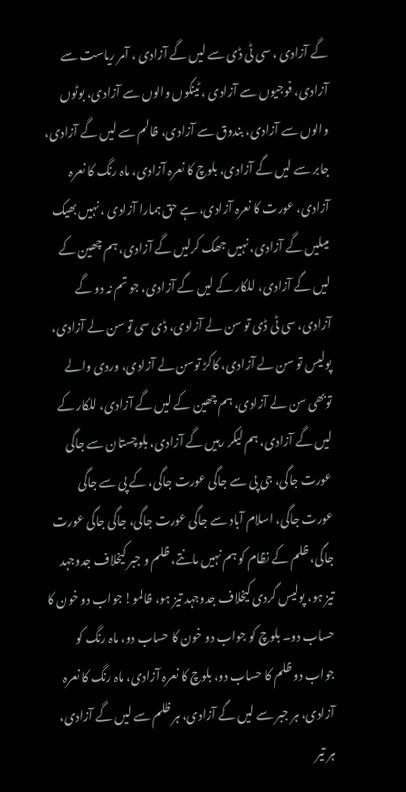گے آزادی ، سی ٹی ڈی سے لیں گے آزادی ، آمر ریاست سے آزادی، فوجیوں سے آزادی ، ٹینکوں والوں سے آزادی، بوٹوں والوں سے آزادی، بندوق سے آزادی، ظالم سے لیں گے آزادی، جابر سے لیں گے آزادی، بلوچ کا نعرہ آزادی، ماہ رنگ کا نعرہ آزادی، عورت کا نعرہ آزادی، ہے حق ہمارا آزادی ، نہیں بھیک میںلیں گے آزادی، نہیں جھک کرلیں گے آزادی، ہم چھین کے لیں گے آزادی، للکار کے لیں گے آزادی، جو تم نہ دو گے آزادی، سی ٹی ڈی تو سن لے آزادی، ڈی سی تو سن لے آزادی، پولیس تو سن لے آزادی، کاکڑ توسن لے آزادی، وردی والے توبھی سن لے آزادی، ہم چھین کے لیں گے آزادی، للکار کے لیں گے آزادی، ہم لیکر رہیں گے آزادی، بلوچستان سے جاگی عورت جاگی، جی پی سے جاگی عورت جاگی، کے پی سے جاگی عورت جاگی، اسلام آباد سے جاگی عورت جاگی، جاگی جاگی عورت جاگی، ظلم کے نظام کو ہم نہیں مانتے، ظلم و جبر کیخلاف جدوجہد تیز ہو، پولیس گردی کیخلاف جدوجہد تیز ہو، ظالمو! جواب دو خون کا حساب دو۔ بلوچ کو جواب دو خون کا حساب دو، ماہ رنگ کو جواب دو ظلم کا حساب دو، بلوچ کا نعرہ آزادی، ماہ رنگ کا نعرہ آزادی، ہر جبر سے لیں گے آزادی، ہر ظلم سے لیں گے آزادی، ہر تیر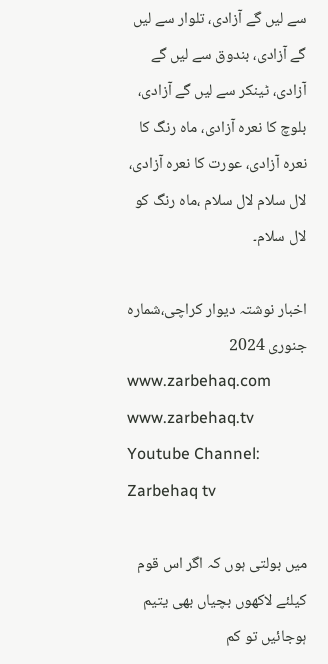سے لیں گے آزادی، تلوار سے لیں گے آزادی، بندوق سے لیں گے آزادی، ٹینکر سے لیں گے آزادی، بلوچ کا نعرہ آزادی، ماہ رنگ کا نعرہ آزادی، عورت کا نعرہ آزادی، لال سلام لال سلام ،ماہ رنگ کو لال سلام۔

اخبار نوشتہ دیوار کراچی،شمارہ جنوری 2024
www.zarbehaq.com
www.zarbehaq.tv
Youtube Channel: Zarbehaq tv

میں بولتی ہوں کہ اگر اس قوم کیلئے لاکھوں بچیاں بھی یتیم ہوجائیں تو کم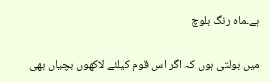ہے۔ماہ رنگ بلوچ

میں بولتی ہوں کہ اگر اس قوم کیلئے لاکھوں بچیاں بھی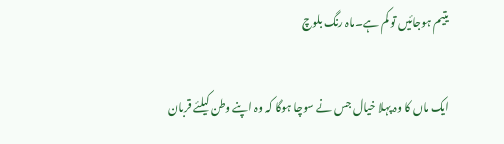یتیم ہوجائیں تو کم ہے۔ماہ رنگ بلوچ

ایک ماں کا وہ پہلا خیال جس نے سوچا ہوگا کہ وہ اپنے وطن کیلئے قربان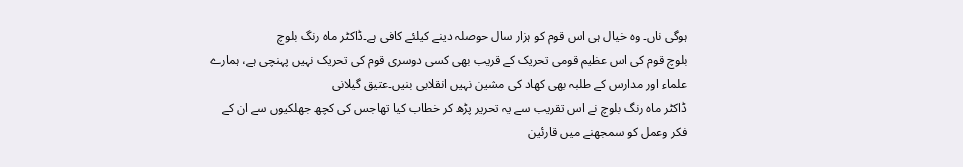ہوگی ناں۔ وہ خیال ہی اس قوم کو ہزار سال حوصلہ دینے کیلئے کافی ہے۔ڈاکٹر ماہ رنگ بلوچ
بلوچ قوم کی اس عظیم قومی تحریک کے قریب بھی کسی دوسری قوم کی تحریک نہیں پہنچی ہے، ہمارے علماء اور مدارس کے طلبہ بھی کھاد کی مشین نہیں انقلابی بنیں۔عتیق گیلانی
ڈاکٹر ماہ رنگ بلوچ نے اس تقریب سے یہ تحریر پڑھ کر خطاب کیا تھاجس کی کچھ جھلکیوں سے ان کے فکر وعمل کو سمجھنے میں قارئین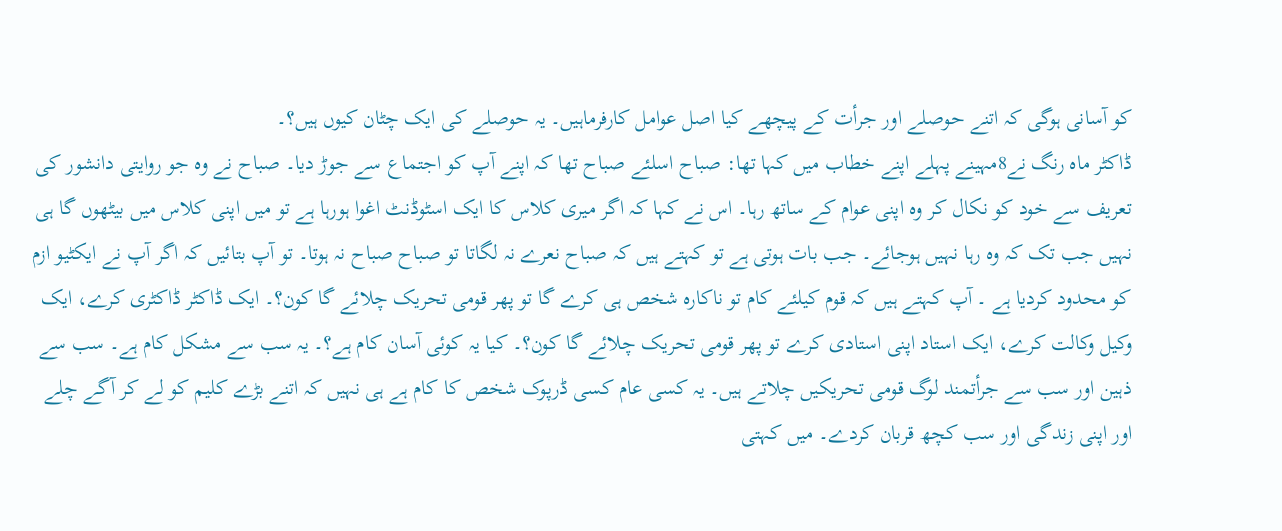کو آسانی ہوگی کہ اتنے حوصلے اور جرأت کے پیچھے کیا اصل عوامل کارفرماہیں۔ یہ حوصلے کی ایک چٹان کیوں ہیں؟۔
ڈاکٹر ماہ رنگ نے8مہینے پہلے اپنے خطاب میں کہا تھا: صباح اسلئے صباح تھا کہ اپنے آپ کو اجتماع سے جوڑ دیا۔ صباح نے وہ جو روایتی دانشور کی تعریف سے خود کو نکال کر وہ اپنی عوام کے ساتھ رہا۔ اس نے کہا کہ اگر میری کلاس کا ایک اسٹوڈنٹ اغوا ہورہا ہے تو میں اپنی کلاس میں بیٹھوں گا ہی نہیں جب تک کہ وہ رہا نہیں ہوجائے۔ جب بات ہوتی ہے تو کہتے ہیں کہ صباح نعرے نہ لگاتا تو صباح صباح نہ ہوتا۔ تو آپ بتائیں کہ اگر آپ نے ایکٹیو ازم کو محدود کردیا ہے ۔ آپ کہتے ہیں کہ قوم کیلئے کام تو ناکارہ شخص ہی کرے گا تو پھر قومی تحریک چلائے گا کون؟۔ ایک ڈاکٹر ڈاکٹری کرے، ایک وکیل وکالت کرے، ایک استاد اپنی استادی کرے تو پھر قومی تحریک چلائے گا کون؟۔ کیا یہ کوئی آسان کام ہے؟۔ یہ سب سے مشکل کام ہے۔ سب سے ذہین اور سب سے جرأتمند لوگ قومی تحریکیں چلاتے ہیں۔ یہ کسی عام کسی ڈرپوک شخص کا کام ہے ہی نہیں کہ اتنے بڑے کلیم کو لے کر آگے چلے اور اپنی زندگی اور سب کچھ قربان کردے۔ میں کہتی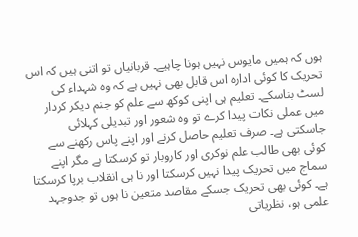ہوں کہ ہمیں مایوس نہیں ہونا چاہیے۔ قربانیاں تو اتنی ہیں کہ اس تحریک کا کوئی ادارہ اس قابل بھی نہیں ہے کہ وہ شہداء کی لسٹ بناسکے۔ تعلیم ہی اپنی کوکھ سے علم کو جنم دیکر کردار میں عملی نکات پیدا کرے تو وہ شعور اور تبدیلی کہلائی جاسکتی ہے۔ صرف تعلیم حاصل کرنے اور اپنے پاس رکھنے سے کوئی بھی طالب علم نوکری اور کاروبار تو کرسکتا ہے مگر اپنے سماج میں تحریک پیدا نہیں کرسکتا اور نا ہی انقلاب برپا کرسکتا ہے۔ کوئی بھی تحریک جسکے مقاصد متعین نا ہوں تو جدوجہد علمی ہو، نظریاتی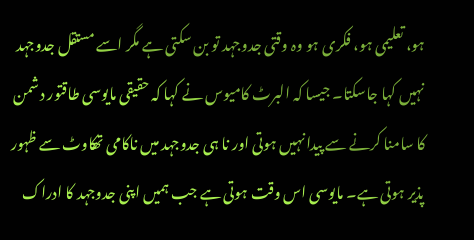ہو، تعلیمی ہو، فکری ہو وہ وقتی جدوجہد تو بن سکتی ہے مگر اسے مستقل جدوجہد نہیں کہا جاسکتا۔ جیسا کہ البرٹ کامیوس نے کہا کہ حقیقی مایوسی طاقتور دشمن کا سامنا کرنے سے پیدا نہیں ہوتی اور نا ہی جدوجہد میں ناکامی تھکاوٹ سے ظہور پذیر ہوتی ہے۔ مایوسی اس وقت ہوتی ہے جب ہمیں اپنی جدوجہد کا ادراک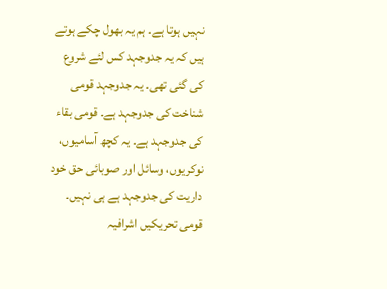نہیں ہوتا ہے۔ ہم یہ بھول چکے ہوتے ہیں کہ یہ جدوجہد کس لئے شروع کی گئی تھی۔ یہ جدوجہد قومی شناخت کی جدوجہد ہے۔ قومی بقاء کی جدوجہد ہے۔ یہ کچھ آسامیوں، نوکریوں، وسائل اور صوبائی حق خود داریت کی جدوجہد ہے ہی نہیں۔ قومی تحریکیں اشرافیہ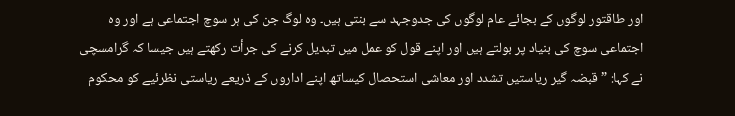اور طاقتور لوگوں کے بجائے عام لوگوں کی جدوجہد سے بنتی ہیں۔ وہ لوگ جن کی ہر سوچ اجتماعی ہے اور وہ اجتماعی سوچ کی بنیاد پر بولتے ہیں اور اپنے قول کو عمل میں تبدیل کرنے کی جرأت رکھتے ہیں جیسا کہ گرامسچی نے کہا: ”قبضہ گیر ریاستیں تشدد اور معاشی استحصال کیساتھ اپنے اداروں کے ذریعے ریاستی نظرئیے کو محکوم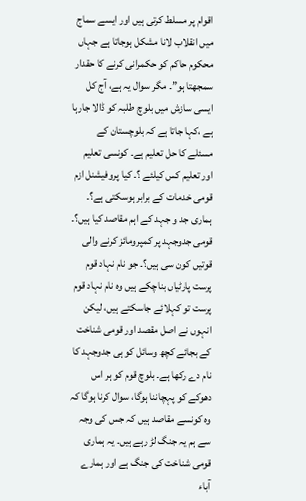اقوام پر مسلط کرتی ہیں اور ایسے سماج میں انقلاب لانا مشکل ہوجاتا ہے جہاں محکوم حاکم کو حکمرانی کرنے کا حقدار سمجھتا ہو”۔ مگر سوال یہ ہے، آج کل ایسی سازش میں بلوچ طلبہ کو ڈالا جارہا ہے ،کہا جاتا ہے کہ بلوچستان کے مسئلے کا حل تعلیم ہے۔ کونسی تعلیم اور تعلیم کس کیلئے ؟۔ کیا پروفیشنل ازم قومی خدمات کے برابر ہوسکتی ہے؟۔ ہماری جد و جہد کے اہم مقاصد کیا ہیں؟۔ قومی جدوجہد پر کمپرومائز کرنے والی قوتیں کون سی ہیں؟۔ جو نام نہاد قوم پرست پارٹیاں بناچکے ہیں وہ نام نہاد قوم پرست تو کہلائے جاسکتے ہیں، لیکن انہوں نے اصل مقصد اور قومی شناخت کے بجائے کچھ وسائل کو ہی جدوجہد کا نام دے رکھا ہے۔ بلوچ قوم کو ہر اس دھوکے کو پہچاننا ہوگا، سوال کرنا ہوگا کہ وہ کونسے مقاصد ہیں کہ جس کی وجہ سے ہم یہ جنگ لڑ رہے ہیں۔ یہ ہماری قومی شناخت کی جنگ ہے اور ہمارے آباء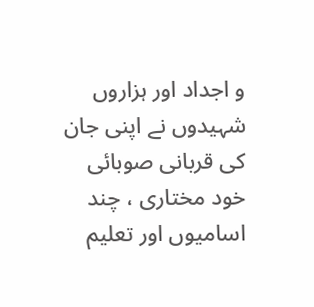و اجداد اور ہزاروں شہیدوں نے اپنی جان کی قربانی صوبائی خود مختاری ، چند اسامیوں اور تعلیم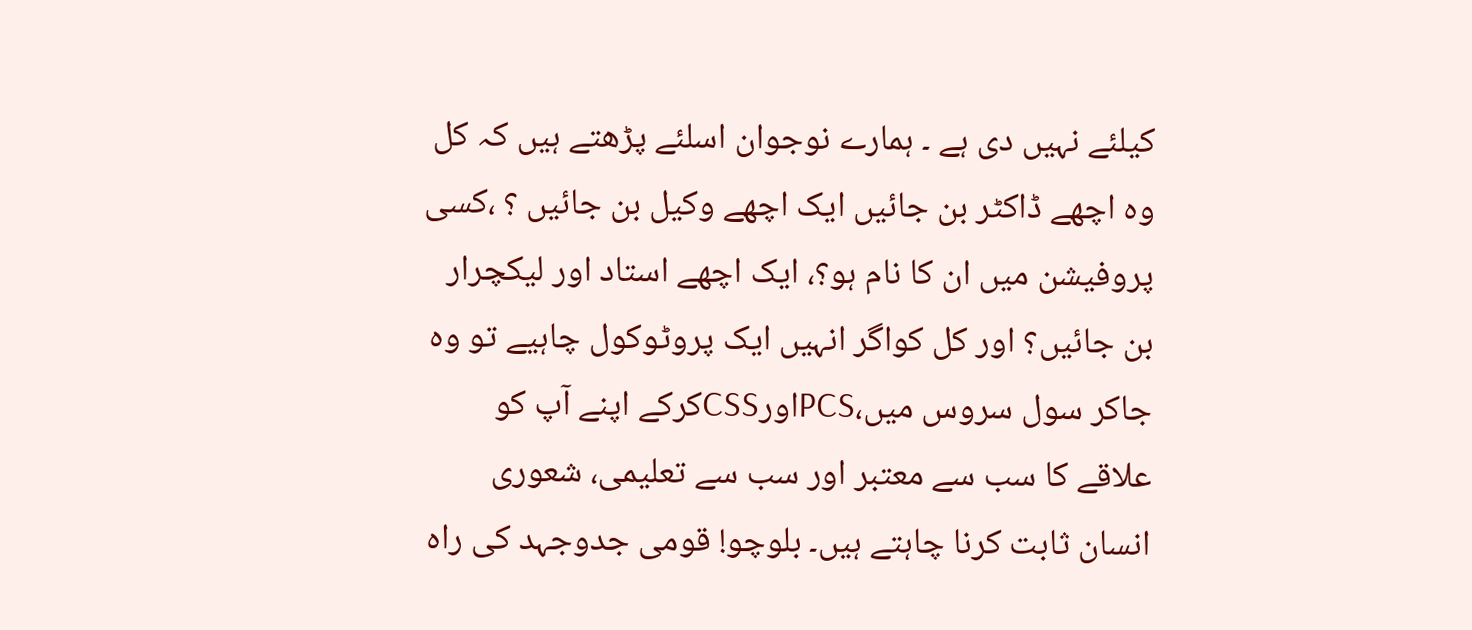کیلئے نہیں دی ہے ۔ ہمارے نوجوان اسلئے پڑھتے ہیں کہ کل وہ اچھے ڈاکٹر بن جائیں ایک اچھے وکیل بن جائیں ؟ ،کسی پروفیشن میں ان کا نام ہو؟، ایک اچھے استاد اور لیکچرار بن جائیں؟ اور کل کواگر انہیں ایک پروٹوکول چاہیے تو وہ جاکر سول سروس میں،PCSاورCSSکرکے اپنے آپ کو علاقے کا سب سے معتبر اور سب سے تعلیمی، شعوری انسان ثابت کرنا چاہتے ہیں۔ بلوچو! قومی جدوجہد کی راہ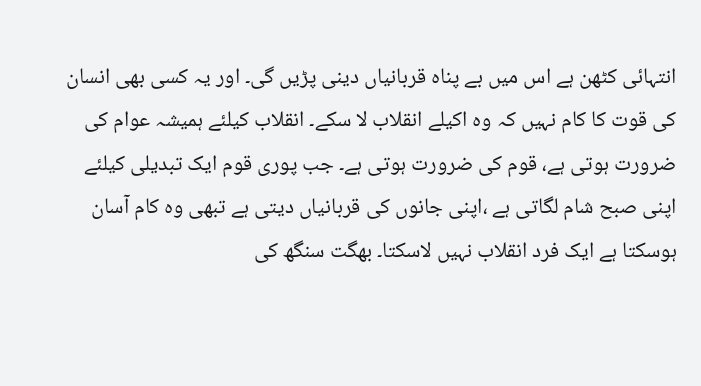انتہائی کٹھن ہے اس میں بے پناہ قربانیاں دینی پڑیں گی۔ اور یہ کسی بھی انسان کی قوت کا کام نہیں کہ وہ اکیلے انقلاب لا سکے۔ انقلاب کیلئے ہمیشہ عوام کی ضرورت ہوتی ہے، قوم کی ضرورت ہوتی ہے۔ جب پوری قوم ایک تبدیلی کیلئے اپنی صبح شام لگاتی ہے ،اپنی جانوں کی قربانیاں دیتی ہے تبھی وہ کام آسان ہوسکتا ہے ایک فرد انقلاب نہیں لاسکتا۔ بھگت سنگھ کی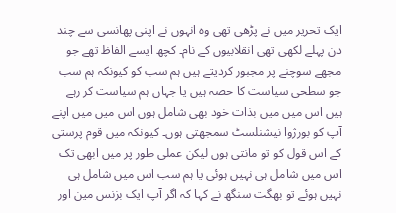ایک تحریر میں نے پڑھی تھی وہ انہوں نے اپنی پھانسی سے چند دن پہلے لکھی تھی انقلابیوں کے نام۔ کچھ ایسے الفاظ تھے جو مجھے سوچنے پر مجبور کردیتے ہیں ہم سب کو کیونکہ ہم سب جو سطحی سیاست کا حصہ ہیں یا جہاں ہم سیاست کر رہے ہیں اس میں میں بذات خود بھی شامل ہوں اس میں میں اپنے آپ کو بورژوا نیشنلسٹ سمجھتی ہوں۔ کیونکہ میں قوم پرستی کے اس قول کو تو مانتی ہوں لیکن عملی طور پر میں ابھی تک اس میں شامل ہی نہیں ہوئی یا ہم سب اس میں شامل ہی نہیں ہوئے تو بھگت سنگھ نے کہا کہ اگر آپ ایک بزنس مین اور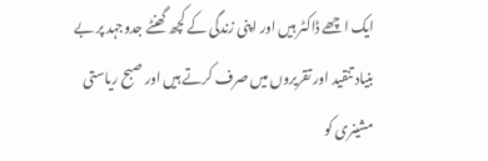ایک اچھے ڈاکٹر ہیں اور اپنی زندگی کے کچھ گھنٹے جدوجہد پر بے بنیاد تنقید اور تقریروں میں صرف کرتے ہیں اور صبح ریاستی مشینری کو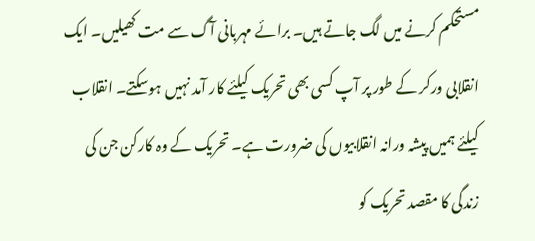مستحکم کرنے میں لگ جاتے ہیں۔ برائے مہربانی آگ سے مت کھیلیں۔ ایک انقلابی ورکر کے طور پر آپ کسی بھی تحریک کیلئے کار آمد نہیں ہوسکتے۔ انقلاب کیلئے ہمیں پیشہ ورانہ انقلابیوں کی ضرورت ہے۔ تحریک کے وہ کارکن جن کی زندگی کا مقصد تحریک کو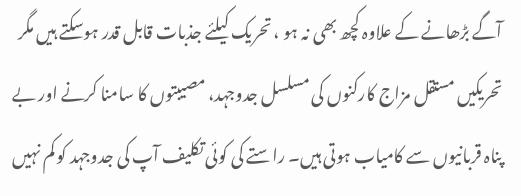آگے بڑھانے کے علاوہ کچھ بھی نہ ہو ، تحریک کیلئے جذبات قابل قدر ہوسکتے ہیں مگر تحریکیں مستقل مزاج کارکنوں کی مسلسل جدوجہد، مصیبتوں کا سامنا کرنے اور بے پناہ قربانیوں سے کامیاب ہوتی ہیں۔ راستے کی کوئی تکلیف آپ کی جدوجہد کو کم نہیں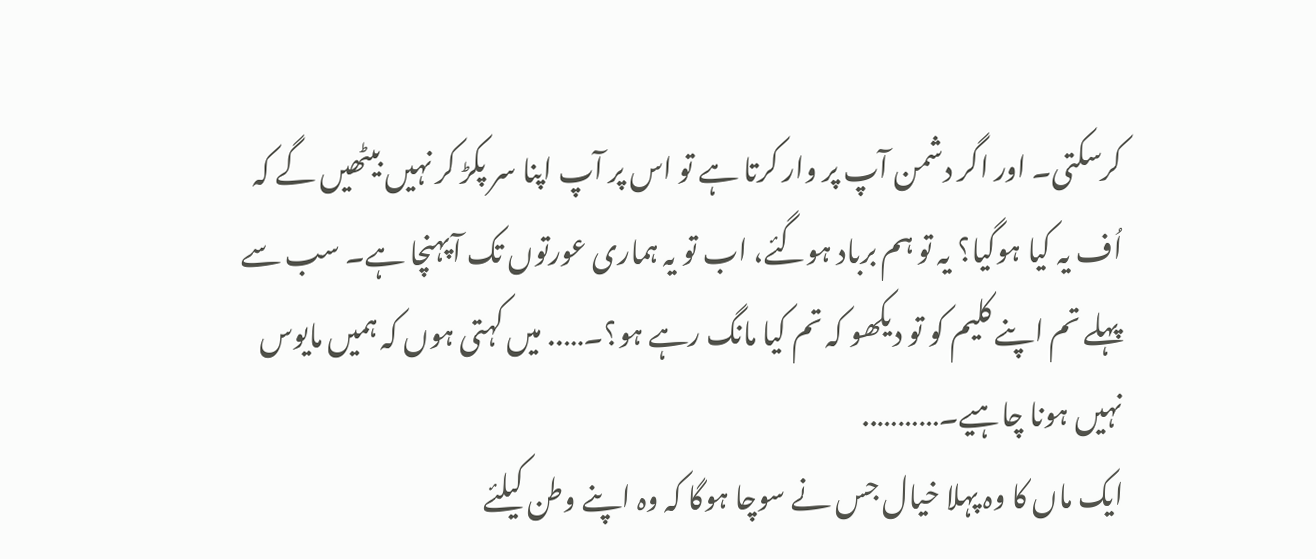کرسکتی۔ اور اگر دشمن آپ پر وار کرتا ہے تو اس پر آپ اپنا سر پکڑ کر نہیں بیٹھیں گے کہ اُف یہ کیا ہوگیا؟ یہ تو ہم برباد ہوگئے، اب تو یہ ہماری عورتوں تک آپہنچا ہے۔ سب سے پہلے تم اپنے کلیم کو تو دیکھو کہ تم کیا مانگ رہے ہو؟۔….. میں کہتی ہوں کہ ہمیں مایوس نہیں ہونا چاہیے۔………..
ایک ماں کا وہ پہلا خیال جس نے سوچا ہوگا کہ وہ اپنے وطن کیلئے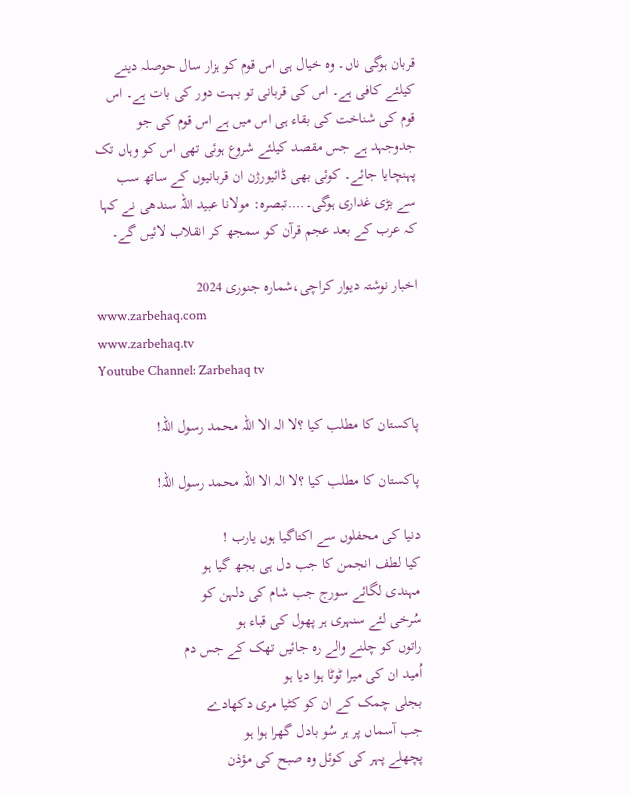قربان ہوگی ناں۔ وہ خیال ہی اس قوم کو ہزار سال حوصلہ دینے کیلئے کافی ہے۔ اس کی قربانی تو بہت دور کی بات ہے۔ اس قوم کی شناخت کی بقاء ہی اس میں ہے اس قوم کی جو جدوجہد ہے جس مقصد کیلئے شروع ہوئی تھی اس کو وہاں تک پہنچایا جائے۔ کوئی بھی ڈائیورژن ان قربانیوں کے ساتھ سب سے بڑی غداری ہوگی۔….تبصرہ: مولانا عبید اللہ سندھی نے کہا کہ عرب کے بعد عجم قرآن کو سمجھ کر انقلاب لائیں گے۔

اخبار نوشتہ دیوار کراچی،شمارہ جنوری 2024
www.zarbehaq.com
www.zarbehaq.tv
Youtube Channel: Zarbehaq tv

پاکستان کا مطلب کیا ؟لا الہ الا اللہ محمد رسول اللہ!

پاکستان کا مطلب کیا ؟لا الہ الا اللہ محمد رسول اللہ!

دنیا کی محفلوں سے اکتاگیا ہوں یارب !
کیا لطف انجمن کا جب دل ہی بجھ گیا ہو
مہندی لگائے سورج جب شام کی دلہن کو
سُرخی لئے سنہری ہر پھول کی قباء ہو
راتوں کو چلنے والے رہ جائیں تھک کے جس دم
اُمید ان کی میرا ٹوٹا ہوا دیا ہو
بجلی چمک کے ان کو کٹیا مری دکھادے
جب آسماں پر ہر سُو بادل گھرا ہوا ہو
پچھلے پہر کی کوئل وہ صبح کی مؤذن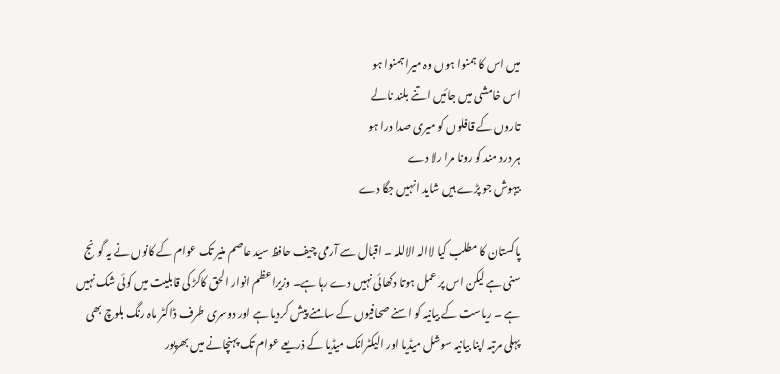میں اس کا ہمنوا ہوں وہ میرا ہمنوا ہو
اس خامشی میں جائیں اتنے بلند نالے
تاروں کے قافلوں کو میری صدا درا ہو
ہر درد مند کو رونا مرا رلا دے
بیہوش جو پڑے ہیں شاید انہیں جگا دے

پاکستان کا مطلب کیا لاالہ الاللہ ۔ اقبال سے آرمی چیف حافظ سید عاصم منیر تک عوام کے کانوں نے یہ گونج سنی ہے لیکن اس پر عمل ہوتا دکھائی نہیں دے رہا ہے۔ وزیراعظم انوار الحق کاکڑ کی قابلیت میں کوئی شک نہیں ہے ۔ ریاست کے بیانیہ کو اسنے صحافیوں کے سامنے پیش کردیا ہے اور دوسری طرف ڈاکٹر ماہ رنگ بلوچ بھی پہلی مرتبہ اپنا بیانیہ سوشل میڈیا اور الیکٹرانک میڈیا کے ذریعے عوام تک پہنچانے میں بھرپور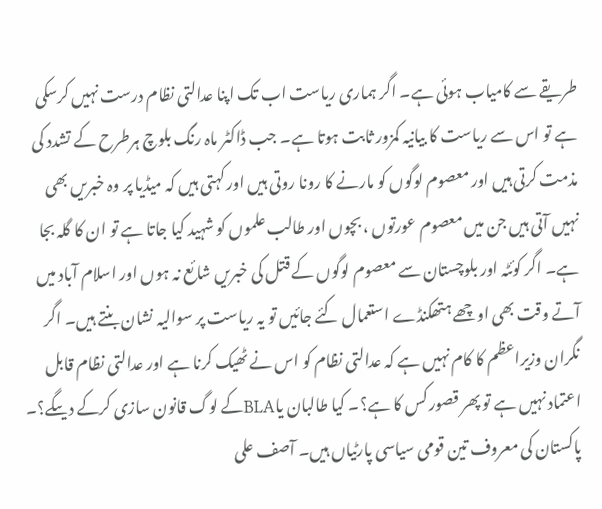طریقے سے کامیاب ہوئی ہے۔ اگر ہماری ریاست اب تک اپنا عدالتی نظام درست نہیں کرسکی ہے تو اس سے ریاست کا بیانیہ کمزور ثابت ہوتا ہے۔ جب ڈاکٹر ماہ رنگ بلوچ ہرطرح کے تشدد کی مذمت کرتی ہیں اور معصوم لوگوں کو مارنے کا رونا روتی ہیں اور کہتی ہیں کہ میڈیا پر وہ خبریں بھی نہیں آتی ہیں جن میں معصوم عورتوں ، بچوں اور طالب علموں کو شہید کیا جاتا ہے تو ان کا گلہ بجا ہے۔ اگر کوئٹہ اور بلوچستان سے معصوم لوگوں کے قتل کی خبریں شائع نہ ہوں اور اسلام آباد میں آتے وقت بھی اوچھے ہتھکنڈے استعمال کئے جائیں تو یہ ریاست پر سوالیہ نشان بنتے ہیں۔ اگر نگران وزیراعظم کا کام نہیں ہے کہ عدالتی نظام کو اس نے ٹھیک کرنا ہے اور عدالتی نظام قابل اعتماد نہیں ہے تو پھر قصور کس کا ہے؟۔ کیا طالبان یاBLAکے لوگ قانون سازی کرکے دیںگے؟۔ پاکستان کی معروف تین قومی سیاسی پارٹیاں ہیں۔ آصف علی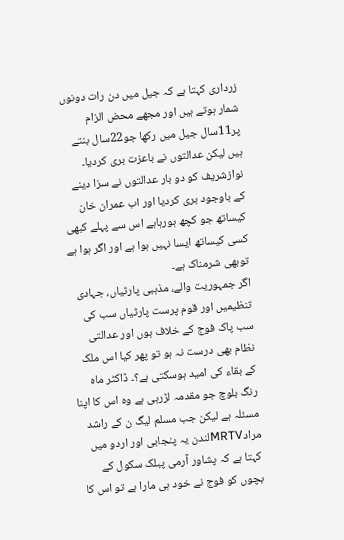زرداری کہتا ہے کہ جیل میں دن رات دونوں شمار ہوتے ہیں اور مجھے محض الزام پر11سال جیل میں رکھا جو22سال بنتے ہیں لیکن عدالتوں نے باعزت بری کردیا۔ نوازشریف کو دو بار عدالتوں نے سزا دینے کے باوجود بری کردیا اور اب عمران خان کیساتھ جو کچھ ہورہاہے اس سے پہلے کبھی کسی کیساتھ ایسا نہیں ہوا ہے اور اگر ہوا ہے توبھی شرمناک ہے۔
اگر جمہوریت والے، مذہبی پارٹیاں، جہادی تنظیمیں اور قوم پرست پارٹیاں سب کی سب پاک فوج کے خلاف ہوں اور عدالتی نظام بھی درست نہ ہو تو پھر کیا اس ملک کے بقاء کی امید ہوسکتی ہے؟۔ ڈاکٹر ماہ رنگ بلوچ جو مقدمہ لڑرہی ہے وہ اس کا اپنا مسئلہ ہے لیکن جب مسلم لیگ ن کے راشد مرادMRTVلندن یہ پنجابی اور اردو میں کہتا ہے کہ پشاور آرمی پبلک سکول کے بچوں کو فوج نے خود ہی مارا ہے تو اس کا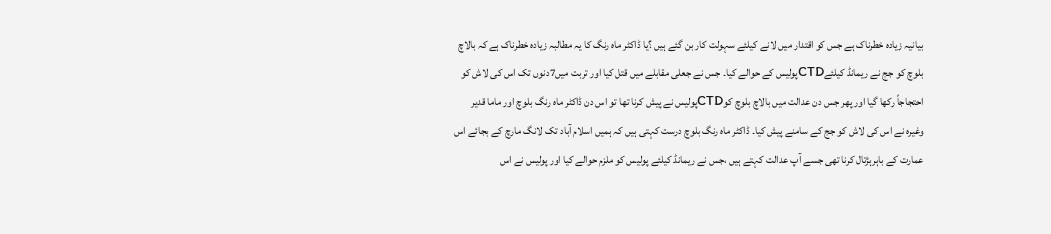بیانیہ زیادہ خطرناک ہے جس کو اقتدار میں لانے کیلئے سہولت کار بن گئے ہیں ؟یا ڈاکٹر ماہ رنگ کا یہ مطالبہ زیادہ خطرناک ہے کہ بالاچ بلوچ کو جج نے ریمانڈ کیلئےCTDپولیس کے حوالے کیا۔ جس نے جعلی مقابلے میں قتل کیا اور تربت میں7دنوں تک اس کی لاش کو احتجاجاً رکھا گیا اور پھر جس دن عدالت میں بالاچ بلوچ کوCTDپولیس نے پیش کرنا تھا تو اس دن ڈاکٹر ماہ رنگ بلوچ اور ماما قدیر وغیرہ نے اس کی لاش کو جج کے سامنے پیش کیا۔ ڈاکٹر ماہ رنگ بلوچ درست کہتی ہیں کہ ہمیں اسلام آباد تک لانگ مارچ کے بجائے اس عمارت کے باہرہڑتال کرنا تھی جسے آپ عدالت کہتے ہیں ،جس نے ریمانڈ کیلئے پولیس کو ملزم حوالے کیا اور پولیس نے اس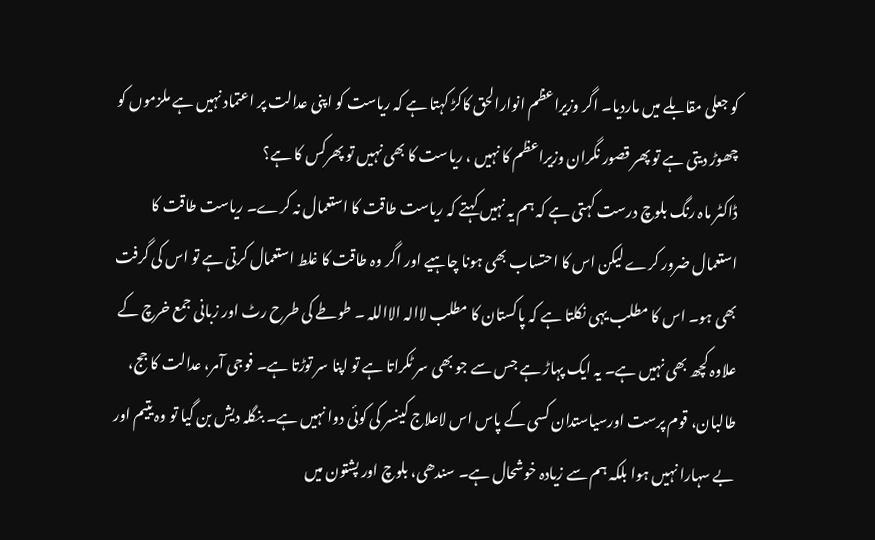کو جعلی مقابلے میں ماردیا۔ اگر وزیراعظم انوارالحق کاکڑ کہتا ہے کہ ریاست کو اپنی عدالت پر اعتماد نہیں ہے ملزموں کو چھوڑ دیتی ہے تو پھر قصور نگران وزیراعظم کا نہیں ، ریاست کا بھی نہیں تو پھرکس کا ہے؟
ڈاکٹر ماہ رنگ بلوچ درست کہتی ہے کہ ہم یہ نہیں کہتے کہ ریاست طاقت کا استعمال نہ کرے۔ ریاست طاقت کا استعمال ضرور کرے لیکن اس کا احتساب بھی ہونا چاہیے اور اگر وہ طاقت کا غلط استعمال کرتی ہے تو اس کی گرفت بھی ہو۔ اس کا مطلب یہی نکلتا ہے کہ پاکستان کا مطلب لاالہ الااللہ ۔ طوطے کی طرح رٹ اور زبانی جمع خرچ کے علاوہ کچھ بھی نہیں ہے۔ یہ ایک پہاڑ ہے جس سے جو بھی سر ٹکراتا ہے تو اپنا سر توڑتا ہے۔ فوجی آمر، عدالت کا جج، طالبان، قوم پرست اورسیاستدان کسی کے پاس اس لاعلاج کینسر کی کوئی دوا نہیں ہے۔ بنگلہ دیش بن گیا تو وہ یتیم اور بے سہارا نہیں ہوا بلکہ ہم سے زیادہ خوشحال ہے۔ سندھی، بلوچ اور پشتون میں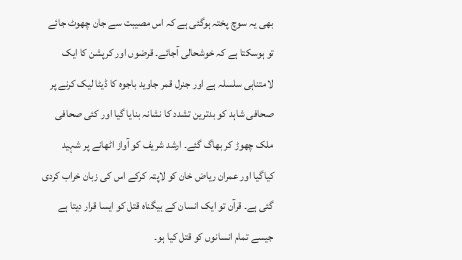بھی یہ سوچ پختہ ہوگئی ہے کہ اس مصیبت سے جان چھوٹ جائے تو ہوسکتا ہے کہ خوشحالی آجائے۔ قرضوں اور کرپشن کا ایک لامتناہی سلسلہ ہے اور جنرل قمر جاوید باجوہ کا ڈیٹا لیک کرنے پر صحافی شاہد کو بدترین تشدد کا نشانہ بنایا گیا اور کئی صحافی ملک چھوڑ کر بھاگ گئے۔ ارشد شریف کو آواز اٹھانے پر شہید کیاگیا اور عمران ریاض خان کو لاپتہ کرکے اس کی زبان خراب کردی گئی ہے۔ قرآن تو ایک انسان کے بیگناہ قتل کو ایسا قرار دیتا ہے جیسے تمام انسانوں کو قتل کیا ہو۔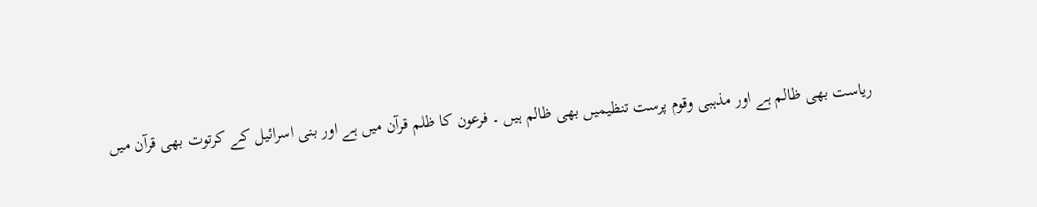ریاست بھی ظالم ہے اور مذہبی وقوم پرست تنظیمیں بھی ظالم ہیں ۔ فرعون کا ظلم قرآن میں ہے اور بنی اسرائیل کے کرتوت بھی قرآن میں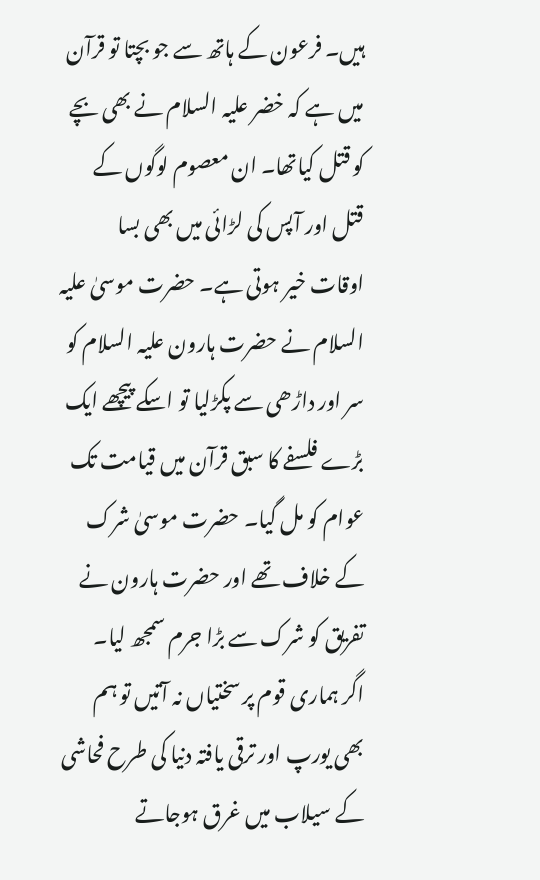ہیں۔ فرعون کے ہاتھ سے جو بچتا تو قرآن میں ہے کہ خضر علیہ السلام نے بھی بچے کو قتل کیاتھا۔ ان معصوم لوگوں کے قتل اور آپس کی لڑائی میں بھی بسا اوقات خیر ہوتی ہے۔ حضرت موسیٰ علیہ السلام نے حضرت ہارون علیہ السلام کو سر اور داڑھی سے پکڑلیا تو اسکے پیچھے ایک بڑے فلسفے کا سبق قرآن میں قیامت تک عوام کو مل گیا۔ حضرت موسیٰ شرک کے خلاف تھے اور حضرت ہارون نے تفریق کو شرک سے بڑا جرم سمجھ لیا۔
اگر ہماری قوم پر سختیاں نہ آتیں تو ہم بھی یورپ اور ترقی یافتہ دنیا کی طرح فحاشی کے سیلاب میں غرق ہوجاتے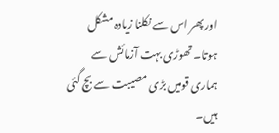اور پھر اس سے نکلنا زیادہ مشکل ہوتا۔ تھوڑی بہت آزمائش سے ہماری قومیں بڑی مصیبت سے بچ گئی ہیں۔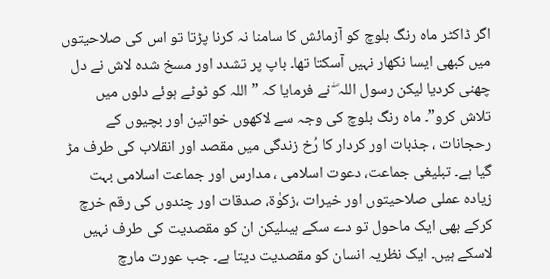اگر ڈاکٹر ماہ رنگ بلوچ کو آزمائش کا سامنا نہ کرنا پڑتا تو اس کی صلاحیتوں میں کبھی ایسا نکھار نہیں آسکتا تھا۔ باپ پر تشدد اور مسخ شدہ لاش نے دل چھنی کردیا لیکن رسول اللہ ۖ نے فرمایا کہ ” اللہ کو ٹوٹے ہوئے دلوں میں تلاش کرو”۔ ماہ رنگ بلوچ کی وجہ سے لاکھوں خواتین اور بچیوں کے رحجانات ، جذبات اور کردار کا رُخ زندگی میں مقصد اور انقلاب کی طرف مڑ گیا ہے۔ تبلیغی جماعت، دعوت اسلامی ، مدارس اور جماعت اسلامی بہت زیادہ عملی صلاحیتوں اور خیرات ،زکوٰة، صدقات اور چندوں کی رقم خرچ کرکے بھی ایک ماحول تو دے سکے ہیںلیکن ان کو مقصدیت کی طرف نہیں لاسکے ہیں۔ ایک نظریہ انسان کو مقصدیت دیتا ہے۔ جب عورت مارچ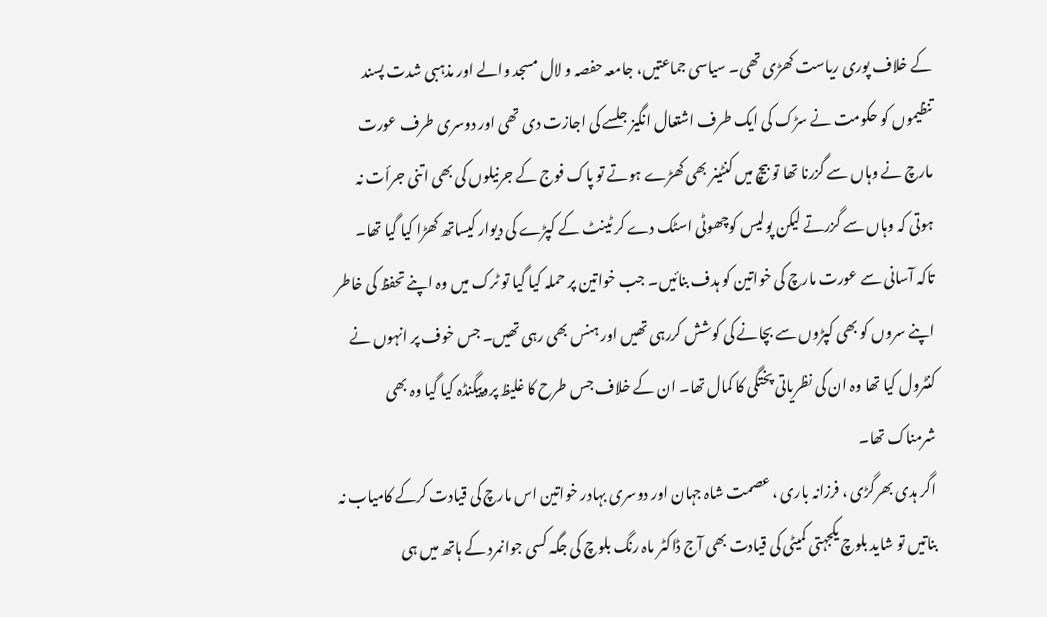کے خلاف پوری ریاست کھڑی تھی۔ سیاسی جماعتیں، جامعہ حفصہ و لال مسجد والے اور مذہبی شدت پسند تنظیموں کو حکومت نے سڑک کی ایک طرف اشتعال انگیز جلسے کی اجازت دی تھی اور دوسری طرف عورت مارچ نے وہاں سے گزرنا تھا تو بیچ میں کنٹینر بھی کھڑے ہوتے تو پاک فوج کے جرنیلوں کی بھی اتنی جرأت نہ ہوتی کہ وہاں سے گزرتے لیکن پولیس کوچھوٹی اسٹک دے کر ٹینٹ کے کپڑے کی دیوار کیساتھ کھڑا کیا گیا تھا۔ تاکہ آسانی سے عورت مارچ کی خواتین کو ہدف بنائیں۔ جب خواتین پر حملہ کیا گیا تو ٹرک میں وہ اپنے تحفظ کی خاطر اپنے سروں کو بھی کپڑوں سے بچانے کی کوشش کررہی تھیں اور ہنس بھی رہی تھیں۔ جس خوف پر انہوں نے کنٹرول کیا تھا وہ ان کی نظریاتی پختگی کا کمال تھا۔ ان کے خلاف جس طرح کا غلیظ پروپیگنڈہ کیا گیا وہ بھی شرمناک تھا۔
اگر ہدی بھرگڑی ، فرزانہ باری ، عصمت شاہ جہان اور دوسری بہادر خواتین اس مارچ کی قیادت کرکے کامیاب نہ بناتیں تو شاید بلوچ یکجہتی کمیٹی کی قیادت بھی آج ڈاکٹر ماہ رنگ بلوچ کی جگہ کسی جوانمرد کے ہاتھ میں ہی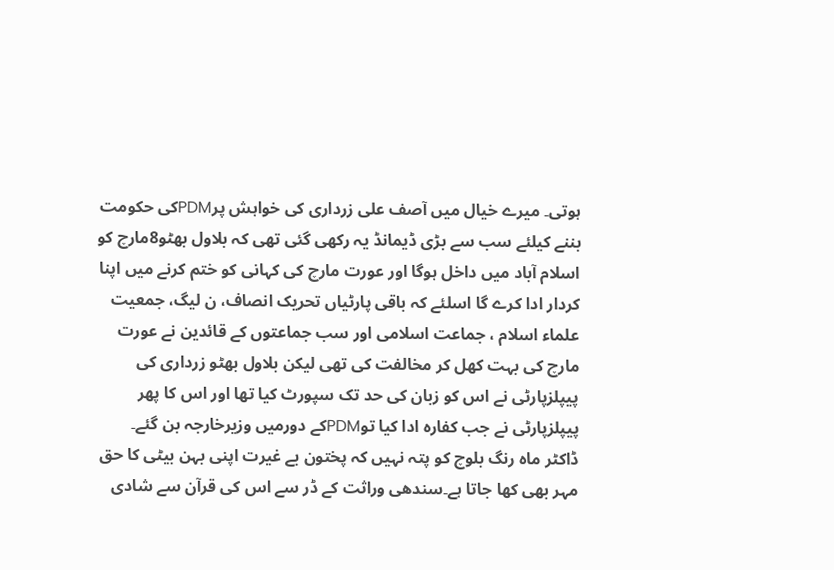ہوتی۔ میرے خیال میں آصف علی زرداری کی خواہش پرPDMکی حکومت بننے کیلئے سب سے بڑی ڈیمانڈ یہ رکھی گئی تھی کہ بلاول بھٹو8مارچ کو اسلام آباد میں داخل ہوگا اور عورت مارچ کی کہانی کو ختم کرنے میں اپنا کردار ادا کرے گا اسلئے کہ باقی پارٹیاں تحریک انصاف، ن لیگ، جمعیت علماء اسلام ، جماعت اسلامی اور سب جماعتوں کے قائدین نے عورت مارچ کی بہت کھل کر مخالفت کی تھی لیکن بلاول بھٹو زرداری کی پیپلزپارٹی نے اس کو زبان کی حد تک سپورٹ کیا تھا اور اس کا پھر پیپلزپارٹی نے جب کفارہ ادا کیا توPDMکے دورمیں وزیرخارجہ بن گئے۔
ڈاکٹر ماہ رنگ بلوچ کو پتہ نہیں کہ پختون بے غیرت اپنی بہن بیٹی کا حق مہر بھی کھا جاتا ہے۔سندھی وراثت کے ڈر سے اس کی قرآن سے شادی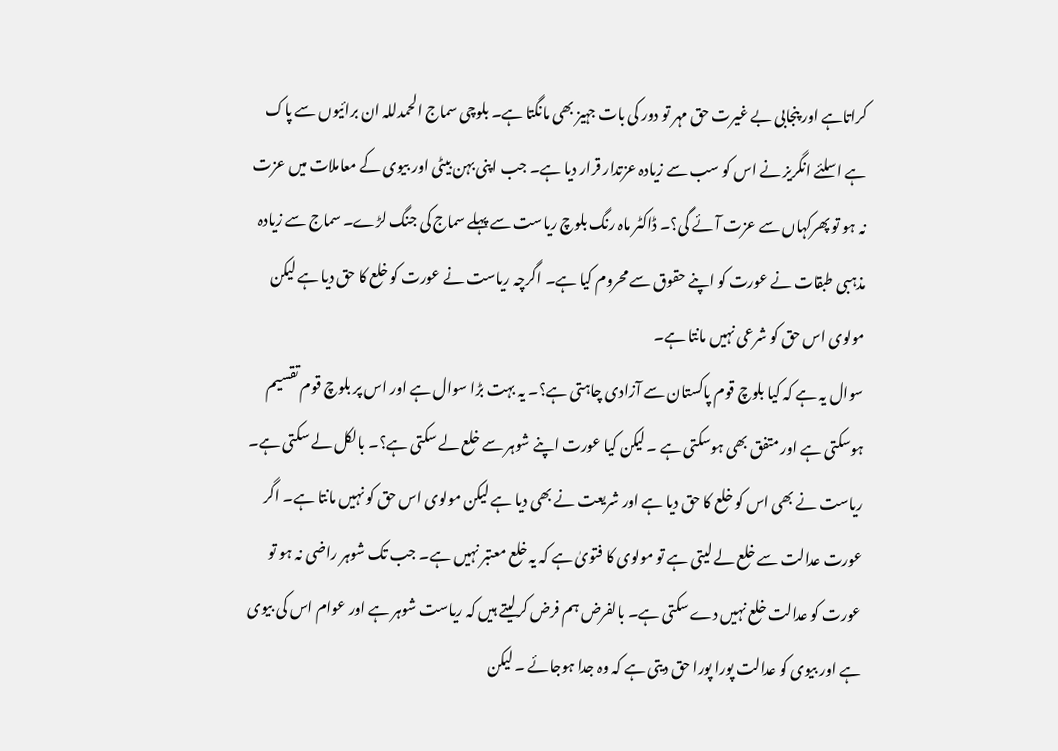کراتاہے اور پنجابی بے غیرت حق مہر تو دور کی بات جہیز بھی مانگتا ہے۔ بلوچی سماج الحمدللہ ان برائیوں سے پاک ہے اسلئے انگریز نے اس کو سب سے زیادہ عزتدار قرار دیا ہے۔ جب اپنی بہن بیٹی اور بیوی کے معاملات میں عزت نہ ہو تو پھرکہاں سے عزت آئے گی؟۔ ڈاکٹر ماہ رنگ بلوچ ریاست سے پہلے سماج کی جنگ لڑے۔ سماج سے زیادہ مذہبی طبقات نے عورت کو اپنے حقوق سے محروم کیا ہے۔ اگرچہ ریاست نے عورت کو خلع کا حق دیا ہے لیکن مولوی اس حق کو شرعی نہیں مانتا ہے۔
سوال یہ ہے کہ کیا بلوچ قوم پاکستان سے آزادی چاہتی ہے؟۔ یہ بہت بڑا سوال ہے اور اس پر بلوچ قوم تقسیم ہوسکتی ہے اور متفق بھی ہوسکتی ہے ۔ لیکن کیا عورت اپنے شوہر سے خلع لے سکتی ہے؟۔ بالکل لے سکتی ہے۔ ریاست نے بھی اس کو خلع کا حق دیا ہے اور شریعت نے بھی دیا ہے لیکن مولوی اس حق کو نہیں مانتا ہے۔ اگر عورت عدالت سے خلع لے لیتی ہے تو مولوی کا فتویٰ ہے کہ یہ خلع معتبر نہیں ہے۔ جب تک شوہر راضی نہ ہو تو عورت کو عدالت خلع نہیں دے سکتی ہے۔ بالفرض ہم فرض کرلیتے ہیں کہ ریاست شوہر ہے اور عوام اس کی بیوی ہے اور بیوی کو عدالت پورا پورا حق دیتی ہے کہ وہ جدا ہوجائے ۔ لیکن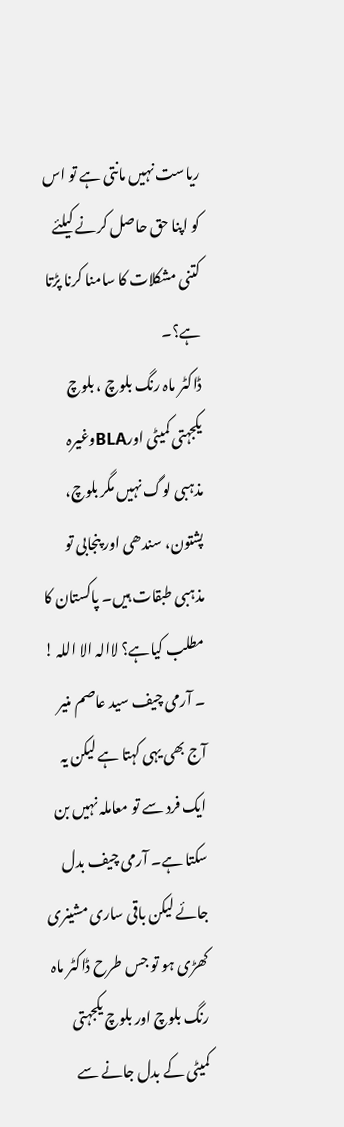ریاست نہیں مانتی ہے تو اس کو اپنا حق حاصل کرنے کیلئے کتنی مشکلات کا سامنا کرنا پڑتا ہے؟۔
ڈاکٹر ماہ رنگ بلوچ ، بلوچ یکجہتی کمیٹی اورBLAوغیرہ مذہبی لوگ نہیں مگر بلوچ، پشتون، سندھی اور پنجابی تو مذہبی طبقات ہیں۔ پاکستان کا مطلب کیاہے؟ لاالہ الا اللہ ! ۔ آرمی چیف سید عاصم منیر آج بھی یہی کہتا ہے لیکن یہ ایک فرد سے تو معاملہ نہیں بن سکتا ہے۔ آرمی چیف بدل جائے لیکن باقی ساری مشینری کھڑی ہو تو جس طرح ڈاکٹر ماہ رنگ بلوچ اور بلوچ یکجہتی کمیٹی کے بدل جانے سے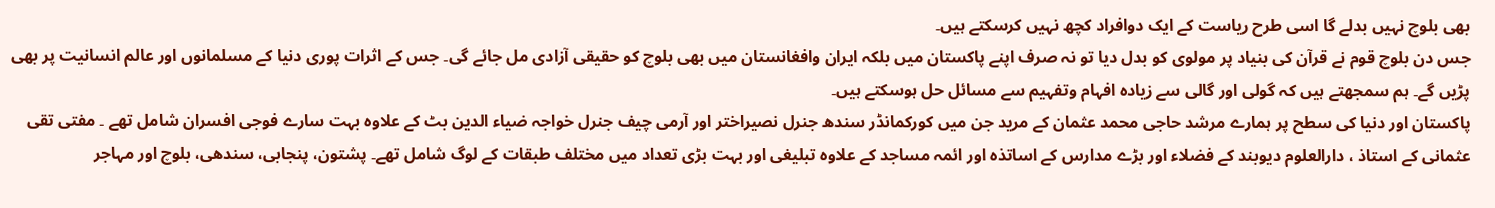بھی بلوچ نہیں بدلے گا اسی طرح ریاست کے ایک دوافراد کچھ نہیں کرسکتے ہیں۔
جس دن بلوچ قوم نے قرآن کی بنیاد پر مولوی کو بدل دیا تو نہ صرف اپنے پاکستان میں بلکہ ایران وافغانستان میں بھی بلوچ کو حقیقی آزادی مل جائے گی۔ جس کے اثرات پوری دنیا کے مسلمانوں اور عالم انسانیت پر بھی پڑیں گے۔ ہم سمجھتے ہیں کہ گولی اور گالی سے زیادہ افہام وتفہیم سے مسائل حل ہوسکتے ہیں۔
پاکستان اور دنیا کی سطح پر ہمارے مرشد حاجی محمد عثمان کے مرید جن میں کورکمانڈر سندھ جنرل نصیراختر اور آرمی چیف جنرل خواجہ ضیاء الدین بٹ کے علاوہ بہت سارے فوجی افسران شامل تھے ۔ مفتی تقی عثمانی کے استاذ ، دارالعلوم دیوبند کے فضلاء اور بڑے مدارس کے اساتذہ اور ائمہ مساجد کے علاوہ تبلیغی اور بہت بڑی تعداد میں مختلف طبقات کے لوگ شامل تھے۔ پشتون، پنجابی، سندھی، بلوچ اور مہاجر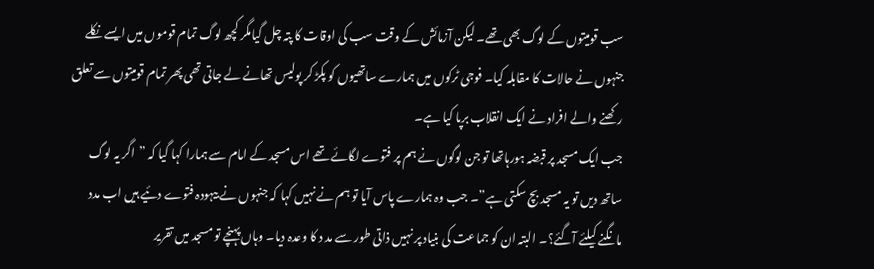سب قومیتوں کے لوگ بھی تھے۔ لیکن آزمائش کے وقت سب کی اوقات کا پتہ چل گیامگر کچھ لوگ تمام قوموں میں ایسے نکلے جنہوں نے حالات کا مقابلہ کیا۔ فوجی ٹرکوں میں ہمارے ساتھیوں کو پکڑ کر پولیس تھانے لے جاتی تھی پھر تمام قومیتوں سے تعلق رکھنے والے افراد نے ایک انقلاب برپا کیا ہے۔
جب ایک مسجد پر قبضہ ہورہاتھا تو جن لوگوں نے ہم پر فتوے لگائے تھے اس مسجد کے امام سے ہمارا کہا گیا کہ ”اگر یہ لوگ ساتھ دیں تو یہ مسجد بچ سکتی ہے”۔ جب وہ ہمارے پاس آیا تو ہم نے نہیں کہا کہ جنہوں نے بیہودہ فتوے دئیے ہیں اب مدد مانگنے کیلئے آگئے؟۔ البتہ ان کو جماعت کی بنیاد پر نہیں ذاتی طور سے مد د کا وعدہ دیا۔ وہاں پہنچے تو مسجد میں تقریر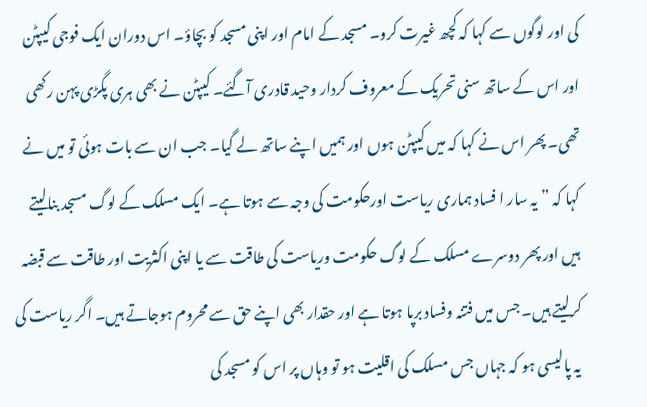کی اور لوگوں سے کہا کہ کچھ غیرت کرو۔ مسجد کے امام اور اپنی مسجد کو بچاؤ۔ اس دوران ایک فوجی کیپٹن اور اس کے ساتھ سنی تحریک کے معروف کردار وحید قادری آگئے۔ کیپٹن نے بھی ہری پگڑی پہن رکھی تھی۔ پھر اس نے کہا کہ میں کیپٹن ہوں اور ہمیں اپنے ساتھ لے گیا۔ جب ان سے بات ہوئی تو میں نے کہا کہ ” یہ سار ا فساد ہماری ریاست اورحکومت کی وجہ سے ہوتا ہے۔ ایک مسلک کے لوگ مسجد بنالیتے ہیں اور پھر دوسرے مسلک کے لوگ حکومت وریاست کی طاقت سے یا اپنی اکثریت اور طاقت سے قبضہ کرلیتے ہیں۔ جس میں فتنہ وفساد برپا ہوتا ہے اور حقدار بھی اپنے حق سے محروم ہوجاتے ہیں۔ اگر ریاست کی یہ پالیسی ہو کہ جہاں جس مسلک کی اقلیت ہو تو وہاں پر اس کو مسجد کی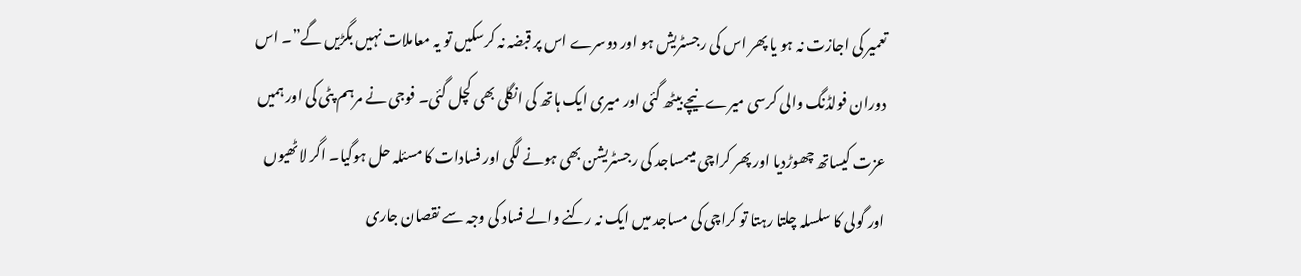تعمیر کی اجازت نہ ہو یا پھر اس کی رجسٹریش ہو اور دوسرے اس پر قبضہ نہ کرسکیں تو یہ معاملات نہیں بگڑیں گے”۔ اس دوران فولڈنگ والی کرسی میرے نیچے بیٹھ گئی اور میری ایک ہاتھ کی انگلی بھی کچل گئی۔ فوجی نے مرہم پٹی کی اور ہمیں عزت کیساتھ چھوڑدیا اور پھر کراچی میںمساجد کی رجسٹریشن بھی ہونے لگی اور فسادات کا مسئلہ حل ہوگیا۔ اگر لاٹھیوں اور گولی کا سلسلہ چلتا رہتا تو کراچی کی مساجد میں ایک نہ رکنے والے فساد کی وجہ سے نقصان جاری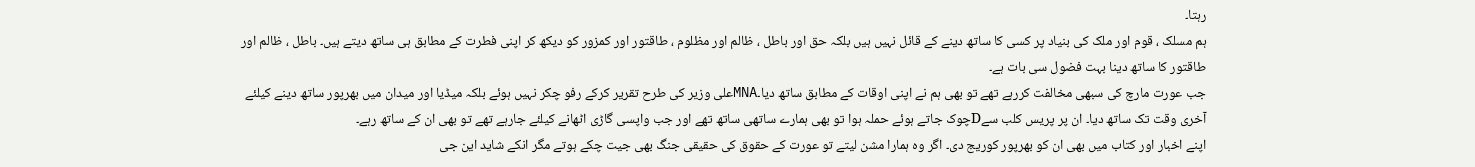رہتا۔
ہم مسلک ، قوم اور ملک کی بنیاد پر کسی کا ساتھ دینے کے قائل نہیں ہیں بلکہ حق اور باطل ، ظالم اور مظلوم ، طاقتور اور کمزور کو دیکھ کر اپنی فطرت کے مطابق ہی ساتھ دیتے ہیں۔ باطل ، ظالم اور طاقتور کا ساتھ دینا بہت فضول سی بات ہے۔
جب عورت مارچ کی سبھی مخالفت کررہے تھے تو بھی ہم نے اپنی اوقات کے مطابق ساتھ دیا۔MNAعلی وزیر کی طرح تقریر کرکے رفو چکر نہیں ہوئے بلکہ میڈیا اور میدان میں بھرپور ساتھ دینے کیلئے آخری وقت تک ساتھ دیا۔ ان پر پریس کلب سےDچوک جاتے ہوئے حملہ ہوا تو بھی ہمارے ساتھی ساتھ تھے اور جب واپسی گاڑی اٹھانے کیلئے جارہے تھے تو بھی ان کے ساتھ رہے۔
اپنے اخبار اور کتاب میں بھی ان کو بھرپور کوریج دی۔ اگر وہ ہمارا مشن لیتے تو عورت کے حقوق کی حقیقی جنگ بھی جیت چکے ہوتے مگر انکے شاید این جی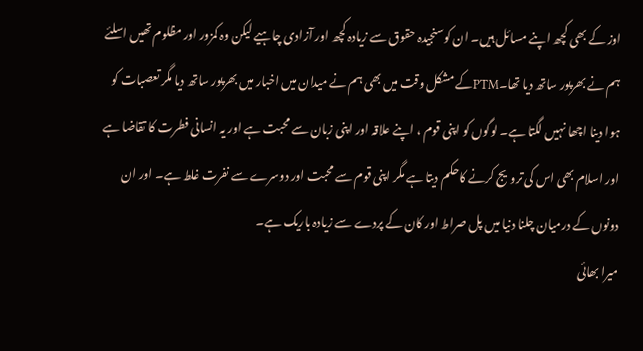اوز کے بھی کچھ اپنے مسائل ہیں۔ ان کوسنجیدہ حقوق سے زیادہ کچھ اور آزادی چاہیے لیکن وہ کمزور اور مظلوم تھیں اسلئے ہم نے بھرپور ساتھ دیا تھا۔PTMکے مشکل وقت میں بھی ہم نے میدان میں اخبار میں بھرپور ساتھ دیا مگر تعصبات کو ہوا دینا اچھا نہیں لگتا ہے۔ لوگوں کو اپنی قوم ، اپنے علاقہ اور اپنی زبان سے محبت ہے اور یہ انسانی فطرت کا تقاضا ہے اور اسلام بھی اس کی ترویج کرنے کاحکم دیتا ہے مگر اپنی قوم سے محبت اور دوسرے سے نفرت غلط ہے۔ اور ان دونوں کے درمیان چلنا دنیا میں پل صراط اور کان کے پردے سے زیادہ باریک ہے۔
میرا بھائی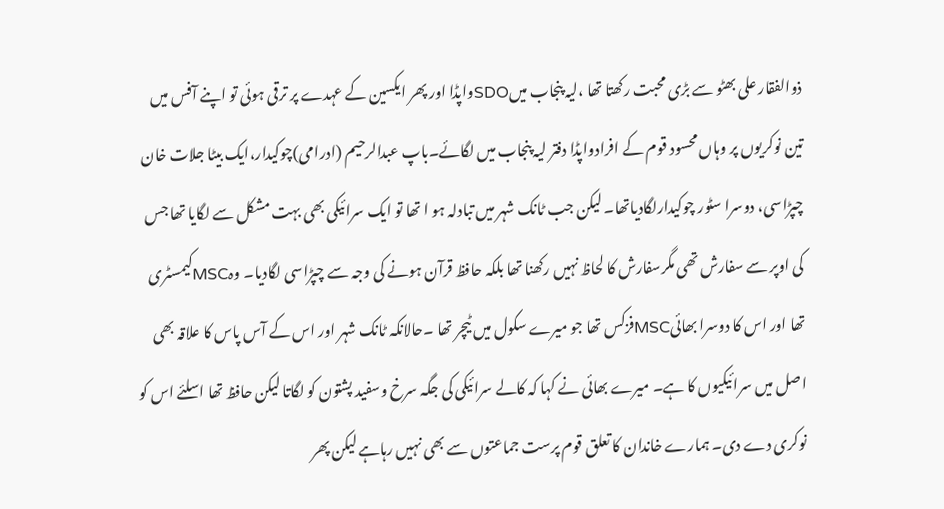ذوالفقار علی بھٹو سے بڑی محبت رکھتا تھا ،لیہ پنجاب میںSDOواپڈا اور پھر ایکسین کے عہدے پر ترقی ہوئی تو اپنے آفس میں تین نوکریوں پر وہاں محسود قوم کے افرادواپڈا دفتر لیہ پنجاب میں لگائے۔باپ عبدالرحیم (ادرامی)چوکیدار،ایک بیٹا جلات خان چپڑاسی، دوسرا سٹور چوکیدارلگادیاتھا۔ لیکن جب ٹانک شہر میں تبادلہ ہو ا تھا تو ایک سرائیکی بھی بہت مشکل سے لگایا تھا جس کی اوپر سے سفارش تھی مگرسفارش کا لحاظ نہیں رکھنا تھا بلکہ حافظ قرآن ہونے کی وجہ سے چپڑاسی لگادیا۔ وہMSCکیمسٹری تھا اور اس کا دوسرا بھائیMSCفزکس تھا جو میرے سکول میں ٹیچر تھا ۔حالانکہ ٹانک شہر اور اس کے آس پاس کا علاقہ بھی اصل میں سرائیکیوں کا ہے۔ میرے بھائی نے کہا کہ کالے سرائیکی کی جگہ سرخ وسفید پشتون کو لگاتا لیکن حافظ تھا اسلئے اس کو نوکری دے دی۔ ہمارے خاندان کا تعلق قوم پرست جماعتوں سے بھی نہیں رہاہے لیکن پھر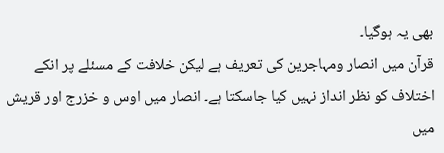بھی یہ ہوگیا۔
قرآن میں انصار ومہاجرین کی تعریف ہے لیکن خلافت کے مسئلے پر انکے اختلاف کو نظر انداز نہیں کیا جاسکتا ہے۔ انصار میں اوس و خزرج اور قریش میں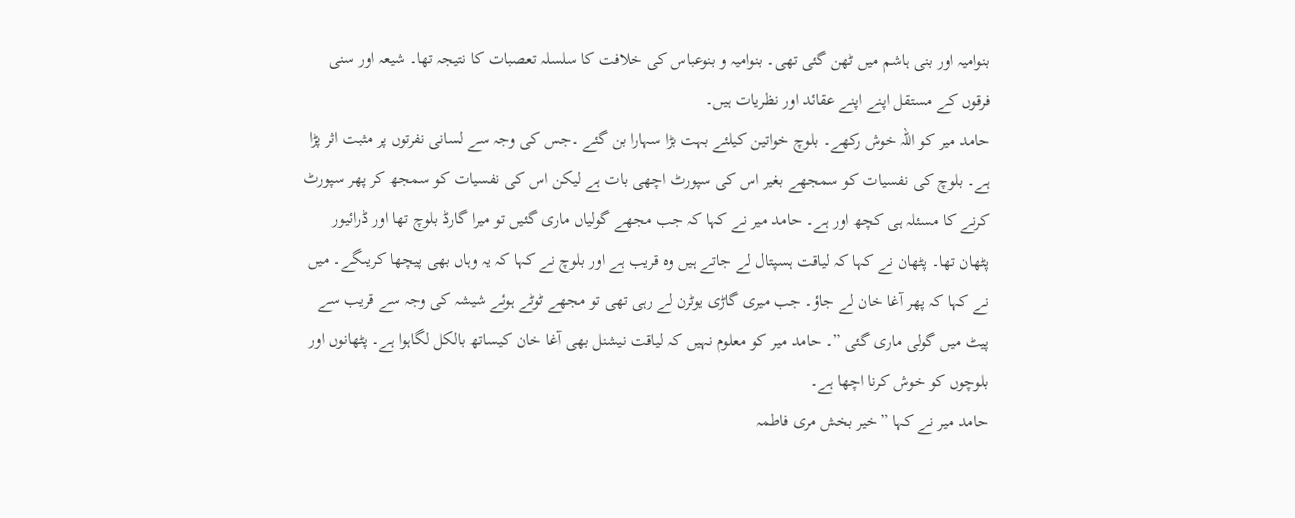بنوامیہ اور بنی ہاشم میں ٹھن گئی تھی۔ بنوامیہ و بنوعباس کی خلافت کا سلسلہ تعصبات کا نتیجہ تھا۔ شیعہ اور سنی فرقوں کے مستقل اپنے اپنے عقائد اور نظریات ہیں۔
حامد میر کو اللہ خوش رکھے۔ بلوچ خواتین کیلئے بہت بڑا سہارا بن گئے ۔جس کی وجہ سے لسانی نفرتوں پر مثبت اثر پڑا ہے۔ بلوچ کی نفسیات کو سمجھے بغیر اس کی سپورٹ اچھی بات ہے لیکن اس کی نفسیات کو سمجھ کر پھر سپورٹ کرنے کا مسئلہ ہی کچھ اور ہے۔ حامد میر نے کہا کہ جب مجھے گولیاں ماری گئیں تو میرا گارڈ بلوچ تھا اور ڈرائیور پٹھان تھا۔ پٹھان نے کہا کہ لیاقت ہسپتال لے جاتے ہیں وہ قریب ہے اور بلوچ نے کہا کہ یہ وہاں بھی پیچھا کریںگے۔ میں نے کہا کہ پھر آغا خان لے جاؤ۔ جب میری گاڑی یوٹرن لے رہی تھی تو مجھے ٹوٹے ہوئے شیشہ کی وجہ سے قریب سے پیٹ میں گولی ماری گئی ”۔ حامد میر کو معلوم نہیں کہ لیاقت نیشنل بھی آغا خان کیساتھ بالکل لگاہوا ہے۔ پٹھانوں اور بلوچوں کو خوش کرنا اچھا ہے۔
حامد میر نے کہا ”خیر بخش مری فاطمہ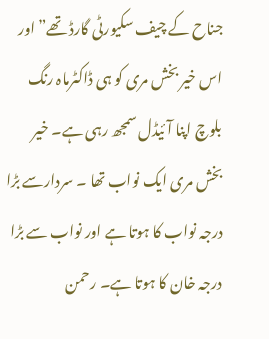جناح کے چیف سکیورٹی گارڈ تھے” اور اس خیر بخش مری کو ہی ڈاکٹرماہ رنگ بلوچ اپنا آئیڈل سمجھ رہی ہے۔ خیر بخش مری ایک نواب تھا ۔ سردارسے بڑا درجہ نواب کا ہوتا ہے اور نواب سے بڑا درجہ خان کا ہوتا ہے۔ رحمن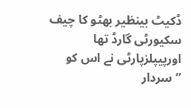ڈکیٹ بینظیر بھٹو کا چیف سکیورٹی گارڈ تھا اورپیپلزپارٹی نے اس کو ”سردار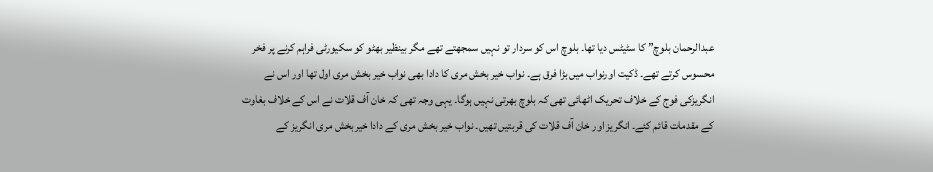عبدالرحمان بلوچ” کا سٹیٹس دیا تھا۔ بلوچ اس کو سردار تو نہیں سمجھتے تھے مگر بینظیر بھٹو کو سکیورٹی فراہم کرنے پر فخر محسوس کرتے تھے۔ ڈکیت اورنواب میں بڑا فرق ہے۔ نواب خیر بخش مری کا دادا بھی نواب خیر بخش مری اول تھا اور اس نے انگریزکی فوج کے خلاف تحریک اٹھائی تھی کہ بلوچ بھرتی نہیں ہوگا۔ یہی وجہ تھی کہ خان آف قلات نے اس کے خلاف بغاوت کے مقدمات قائم کئے۔ انگریز اور خان آف قلات کی قربتیں تھیں۔ نواب خیر بخش مری کے دادا خیربخش مری انگریز کے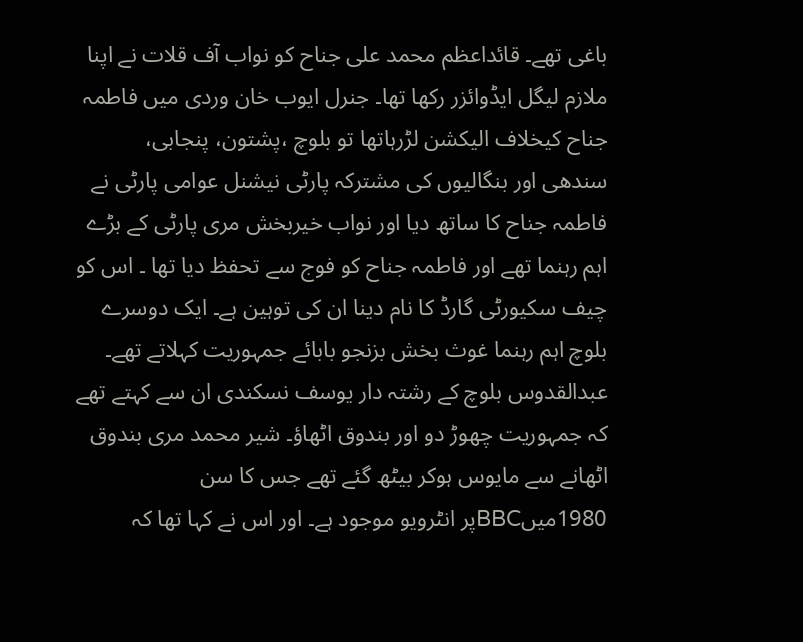باغی تھے۔ قائداعظم محمد علی جناح کو نواب آف قلات نے اپنا ملازم لیگل ایڈوائزر رکھا تھا۔ جنرل ایوب خان وردی میں فاطمہ جناح کیخلاف الیکشن لڑرہاتھا تو بلوچ ،پشتون، پنجابی، سندھی اور بنگالیوں کی مشترکہ پارٹی نیشنل عوامی پارٹی نے فاطمہ جناح کا ساتھ دیا اور نواب خیربخش مری پارٹی کے بڑے اہم رہنما تھے اور فاطمہ جناح کو فوج سے تحفظ دیا تھا ۔ اس کو چیف سکیورٹی گارڈ کا نام دینا ان کی توہین ہے۔ ایک دوسرے بلوچ اہم رہنما غوث بخش بزنجو بابائے جمہوریت کہلاتے تھے۔ عبدالقدوس بلوچ کے رشتہ دار یوسف نسکندی ان سے کہتے تھے کہ جمہوریت چھوڑ دو اور بندوق اٹھاؤ۔ شیر محمد مری بندوق اٹھانے سے مایوس ہوکر بیٹھ گئے تھے جس کا سن 1980میںBBCپر انٹرویو موجود ہے۔ اور اس نے کہا تھا کہ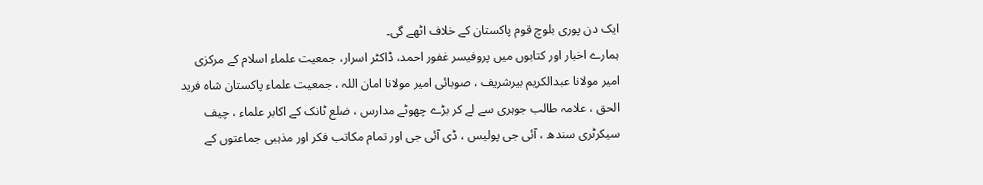ایک دن پوری بلوچ قوم پاکستان کے خلاف اٹھے گی۔
ہمارے اخبار اور کتابوں میں پروفیسر غفور احمد، ڈاکٹر اسرار، جمعیت علماء اسلام کے مرکزی امیر مولانا عبدالکریم بیرشریف ، صوبائی امیر مولانا امان اللہ ، جمعیت علماء پاکستان شاہ فرید الحق ، علامہ طالب جوہری سے لے کر بڑے چھوٹے مدارس ، ضلع ٹانک کے اکابر علماء ، چیف سیکرٹری سندھ ، آئی جی پولیس ، ڈی آئی جی اور تمام مکاتب فکر اور مذہبی جماعتوں کے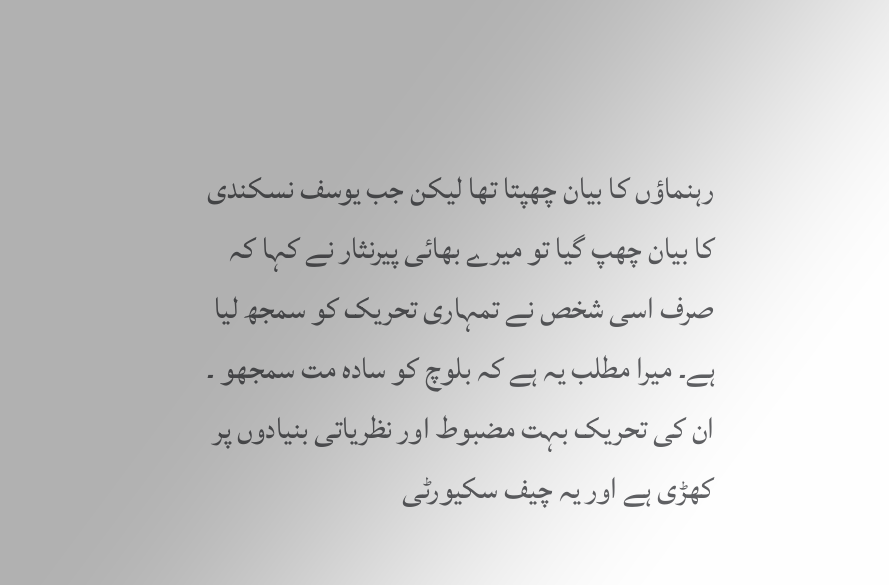رہنماؤں کا بیان چھپتا تھا لیکن جب یوسف نسکندی کا بیان چھپ گیا تو میرے بھائی پیرنثار نے کہا کہ صرف اسی شخص نے تمہاری تحریک کو سمجھ لیا ہے۔ میرا مطلب یہ ہے کہ بلوچ کو سادہ مت سمجھو ۔ ان کی تحریک بہت مضبوط اور نظریاتی بنیادوں پر کھڑی ہے اور یہ چیف سکیورٹی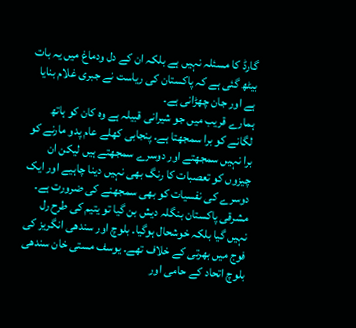گارڈ کا مسئلہ نہیں ہے بلکہ ان کے دل ودماغ میں یہ بات بیٹھ گئی ہے کہ پاکستان کی ریاست نے جبری غلام بنایا ہے اور جان چھڑانی ہے۔
ہمارے قریب میں جو شیرانی قبیلہ ہے وہ کان کو ہاتھ لگانے کو برا سمجھتا ہے۔ پنجابی کھلے عام پدو مارنے کو برا نہیں سمجھتے اور دوسرے سمجھتے ہیں لیکن ان چیزوں کو تعصبات کا رنگ بھی نہیں دینا چاہیے اور ایک دوسرے کی نفسیات کو بھی سمجھنے کی ضرورت ہے۔ مشرقی پاکستان بنگلہ دیش بن گیا تو یتیم کی طرح رل نہیں گیا بلکہ خوشحال ہوگیا۔ بلوچ اور سندھی انگریز کی فوج میں بھرتی کے خلاف تھے۔ یوسف مستی خان سندھی بلوچ اتحاد کے حامی اور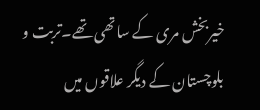خیربخش مری کے ساتھی تھے۔تربت و بلوچستان کے دیگر علاقوں میں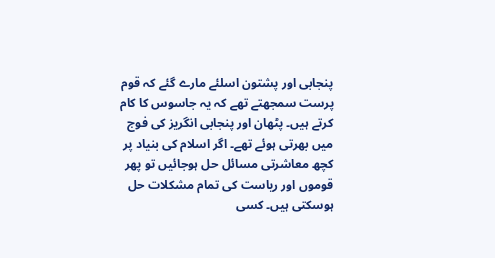پنجابی اور پشتون اسلئے مارے گئے کہ قوم پرست سمجھتے تھے کہ یہ جاسوس کا کام کرتے ہیں۔ پٹھان اور پنجابی انگریز کی فوج میں بھرتی ہوئے تھے۔ اگر اسلام کی بنیاد پر کچھ معاشرتی مسائل حل ہوجائیں تو پھر قوموں اور ریاست کی تمام مشکلات حل ہوسکتی ہیں۔ کسی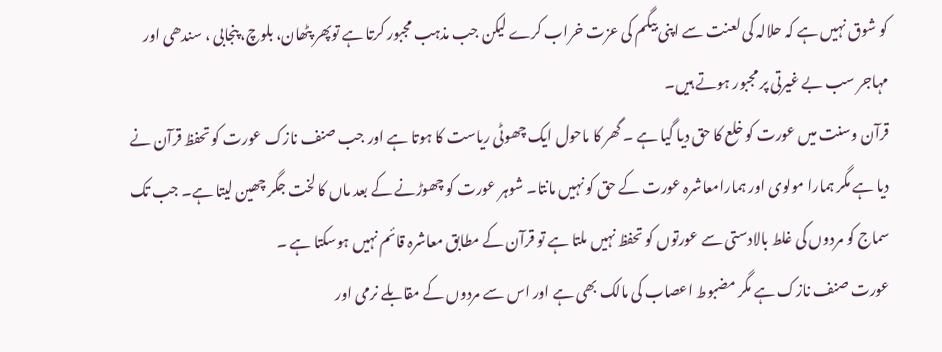کو شوق نہیں ہے کہ حلالہ کی لعنت سے اپنی بیگم کی عزت خراب کرے لیکن جب مذہب مجبور کرتا ہے توپھر پٹھان، بلوچ، پنجابی ، سندھی اور مہاجر سب بے غیرتی پر مجبور ہوتے ہیں۔
قرآن وسنت میں عورت کو خلع کا حق دیا گیا ہے ۔ گھر کا ماحول ایک چھوٹی ریاست کا ہوتا ہے اور جب صنف نازک عورت کو تحفظ قرآن نے دیا ہے مگر ہمارا مولوی اور ہمارامعاشرہ عورت کے حق کو نہیں مانتا۔ شوہر عورت کو چھوڑنے کے بعد ماں کا لخت جگر چھین لیتا ہے۔ جب تک سماج کو مردوں کی غلط بالادستی سے عورتوں کو تحفظ نہیں ملتا ہے تو قرآن کے مطابق معاشرہ قائم نہیں ہوسکتا ہے ۔
عورت صنف نازک ہے مگر مضبوط اعصاب کی مالک بھی ہے اور اس سے مردوں کے مقابلے نرمی اور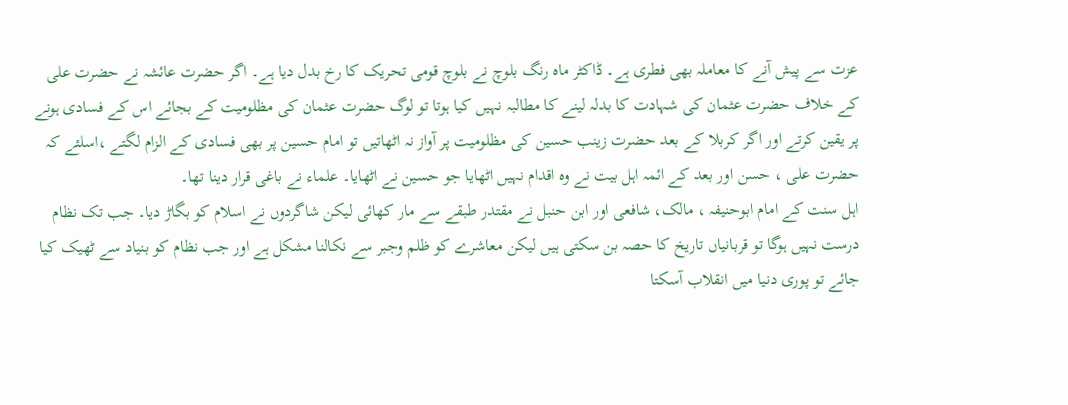عزت سے پیش آنے کا معاملہ بھی فطری ہے۔ ڈاکٹر ماہ رنگ بلوچ نے بلوچ قومی تحریک کا رخ بدل دیا ہے۔ اگر حضرت عائشہ نے حضرت علی کے خلاف حضرت عثمان کی شہادت کا بدلہ لینے کا مطالبہ نہیں کیا ہوتا تو لوگ حضرت عثمان کی مظلومیت کے بجائے اس کے فسادی ہونے پر یقین کرتے اور اگر کربلا کے بعد حضرت زینب حسین کی مظلومیت پر آواز نہ اٹھاتیں تو امام حسین پر بھی فسادی کے الزام لگتے ،اسلئے کہ حضرت علی ، حسن اور بعد کے ائمہ اہل بیت نے وہ اقدام نہیں اٹھایا جو حسین نے اٹھایا۔ علماء نے باغی قرار دینا تھا۔
اہل سنت کے امام ابوحنیفہ ، مالک، شافعی اور ابن حنبل نے مقتدر طبقے سے مار کھائی لیکن شاگردوں نے اسلام کو بگاڑ دیا۔ جب تک نظام درست نہیں ہوگا تو قربانیاں تاریخ کا حصہ بن سکتی ہیں لیکن معاشرے کو ظلم وجبر سے نکالنا مشکل ہے اور جب نظام کو بنیاد سے ٹھیک کیا جائے تو پوری دنیا میں انقلاب آسکتا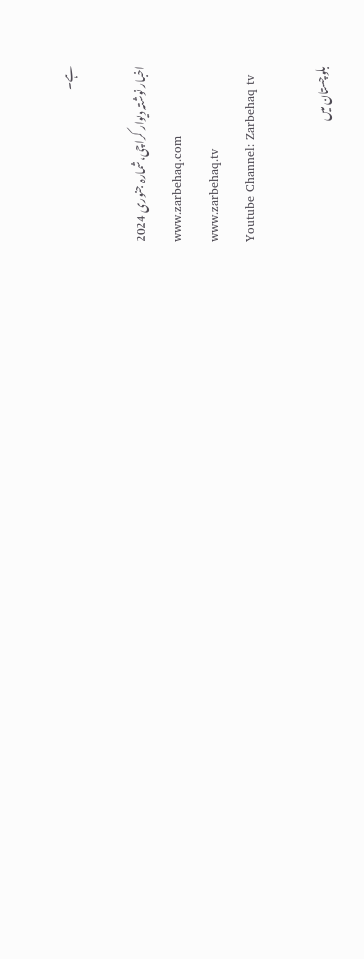ہے۔

اخبار نوشتہ دیوار کراچی،شمارہ جنوری 2024
www.zarbehaq.com
www.zarbehaq.tv
Youtube Channel: Zarbehaq tv

بلوچستان میں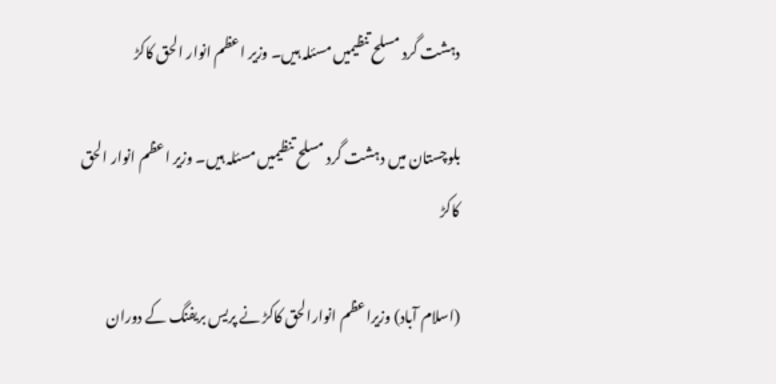دہشت گرد مسلح تنظیمیں مسئلہ ہیں۔ وزیر اعظم انوار الحق کاکڑ

بلوچستان میں دہشت گرد مسلح تنظیمیں مسئلہ ہیں۔ وزیر اعظم انوار الحق کاکڑ

(اسلام آباد) وزیراعظم انوارالحق کاکڑ نے پریس بریفنگ کے دوران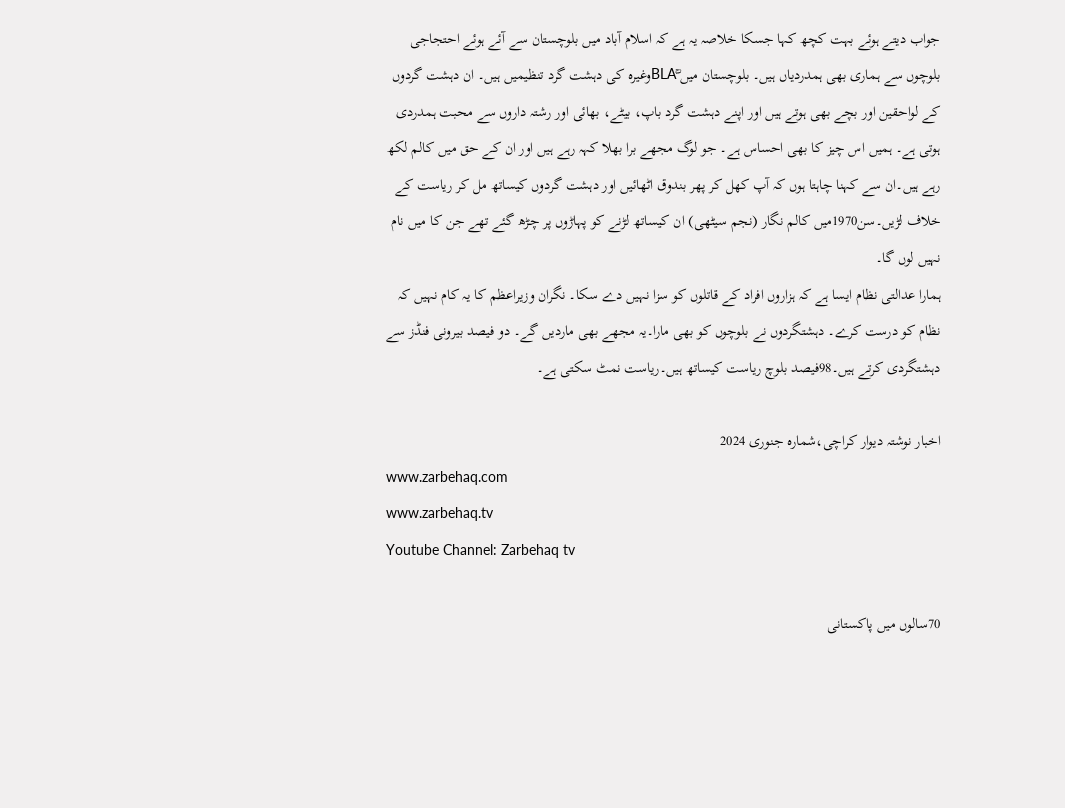جواب دیتے ہوئے بہت کچھ کہا جسکا خلاصہ یہ ہے کہ اسلام آباد میں بلوچستان سے آئے ہوئے احتجاجی بلوچوں سے ہماری بھی ہمدردیاں ہیں۔ بلوچستان میں ؒٓBLAوغیرہ کی دہشت گرد تنظیمیں ہیں۔ ان دہشت گردوں کے لواحقین اور بچے بھی ہوتے ہیں اور اپنے دہشت گرد باپ، بیٹے، بھائی اور رشتہ داروں سے محبت ہمدردی ہوتی ہے۔ ہمیں اس چیز کا بھی احساس ہے۔ جو لوگ مجھے برا بھلا کہہ رہے ہیں اور ان کے حق میں کالم لکھ رہے ہیں۔ان سے کہنا چاہتا ہوں کہ آپ کھل کر پھر بندوق اٹھائیں اور دہشت گردوں کیساتھ مل کر ریاست کے خلاف لڑیں۔سن1970میں کالم نگار (نجم سیٹھی) ان کیساتھ لڑنے کو پہاڑوں پر چڑھ گئے تھے جن کا میں نام نہیں لوں گا۔
ہمارا عدالتی نظام ایسا ہے کہ ہزاروں افراد کے قاتلوں کو سزا نہیں دے سکا۔ نگران وزیراعظم کا یہ کام نہیں کہ نظام کو درست کرے۔ دہشتگردوں نے بلوچوں کو بھی مارا۔یہ مجھے بھی ماردیں گے۔ دو فیصد بیرونی فنڈز سے دہشتگردی کرتے ہیں۔98فیصد بلوچ ریاست کیساتھ ہیں۔ریاست نمٹ سکتی ہے۔

اخبار نوشتہ دیوار کراچی،شمارہ جنوری 2024
www.zarbehaq.com
www.zarbehaq.tv
Youtube Channel: Zarbehaq tv

70سالوں میں پاکستانی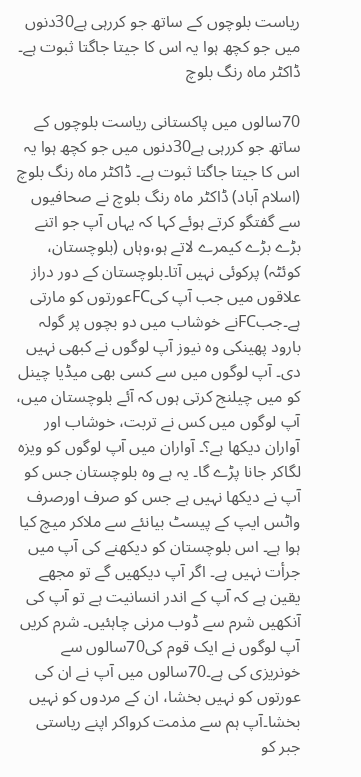ریاست بلوچوں کے ساتھ جو کررہی ہے30دنوں میں جو کچھ ہوا یہ اس کا جیتا جاگتا ثبوت ہے۔ ڈاکٹر ماہ رنگ بلوچ

70سالوں میں پاکستانی ریاست بلوچوں کے ساتھ جو کررہی ہے30دنوں میں جو کچھ ہوا یہ اس کا جیتا جاگتا ثبوت ہے۔ ڈاکٹر ماہ رنگ بلوچ
(اسلام آباد) ڈاکٹر ماہ رنگ بلوچ نے صحافیوں سے گفتگو کرتے ہوئے کہا کہ یہاں آپ جو اتنے بڑے بڑے کیمرے لاتے ہو،وہاں (بلوچستان، کوئٹہ) پرکوئی نہیں آتا۔بلوچستان کے دور دراز علاقوں میں جب آپ کیFCعورتوں کو مارتی ہے۔جبFCنے خوشاب میں دو بچوں پر گولہ بارود پھینکی وہ نیوز آپ لوگوں نے کبھی نہیں دی۔ آپ لوگوں میں سے کسی بھی میڈیا چینل کو میں چیلنج کرتی ہوں کہ آئے بلوچستان میں، آپ لوگوں میں کس نے تربت، خوشاب اور آواران دیکھا ہے؟۔ آواران میں آپ لوگوں کو ویزہ لگاکر جانا پڑے گا۔ یہ ہے وہ بلوچستان جس کو آپ نے دیکھا نہیں ہے جس کو صرف اورصرف واٹس ایپ کے پیسٹ بیانئے سے ملاکر میچ کیا ہوا ہے۔ اس بلوچستان کو دیکھنے کی آپ میں جرأت نہیں ہے۔ اگر آپ دیکھیں گے تو مجھے یقین ہے کہ آپ کے اندر انسانیت ہے تو آپ کی آنکھیں شرم سے ڈوب مرنی چاہئیں۔ شرم کریں آپ لوگوں نے ایک قوم کی70سالوں سے خونریزی کی ہے۔70سالوں میں آپ نے ان کی عورتوں کو نہیں بخشا، ان کے مردوں کو نہیں بخشا۔آپ ہم سے مذمت کرواکر اپنے ریاستی جبر کو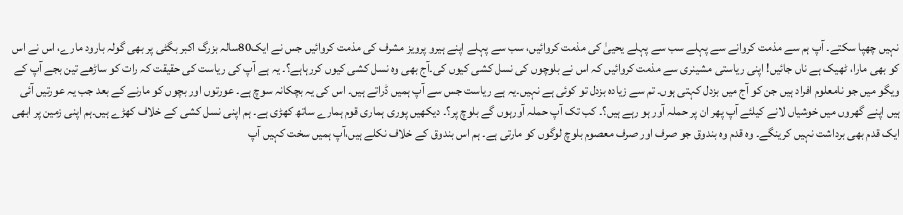نہیں چھپا سکتے۔ آپ ہم سے مذمت کروانے سے پہلے سب سے پہلے یحییٰ کی مذمت کروائیں، سب سے پہلے اپنے ہیرو پرویز مشرف کی مذمت کروائیں جس نے ایک80سالہ بزرگ اکبر بگٹی پر بھی گولہ بارود مارے، اس نے اس کو بھی مارا، ٹھیک ہے ناں جائیں! اپنی ریاستی مشینری سے مذمت کروائیں کہ اس نے بلوچوں کی نسل کشی کیوں کی۔آج بھی وہ نسل کشی کیوں کررہاہے؟۔ یہ ہے آپ کی ریاست کی حقیقت کہ رات کو ساڑھے تین بجے آپ کے ویگو میں جو نامعلوم افراد ہیں جن کو آج میں بزدل کہتی ہوں۔ تم سے زیادہ بزدل تو کوئی ہے نہیں۔یہ ہے ریاست جس سے آپ ہمیں ڈراتے ہیں۔ اس کی یہ بچکانہ سوچ ہے۔ عورتوں اور بچوں کو مارنے کے بعد جب یہ عورتیں آئی ہیں اپنے گھروں میں خوشیاں لانے کیلئے آپ پھر ان پر حملہ آور ہو رہے ہیں؟۔ کب تک آپ حملہ آورہوں گے بلوچ پر؟۔ دیکھیں پوری ہماری قوم ہمارے ساتھ کھڑی ہے۔ ہم اپنی نسل کشی کے خلاف کھڑے ہیں۔ہم اپنی زمین پر ابھی ایک قدم بھی برداشت نہیں کرینگے۔ وہ قدم وہ بندوق جو صرف اور صرف معصوم بلوچ لوگوں کو مارتی ہے۔ ہم اس بندوق کے خلاف نکلے ہیں،آپ ہمیں سخت کہیں آپ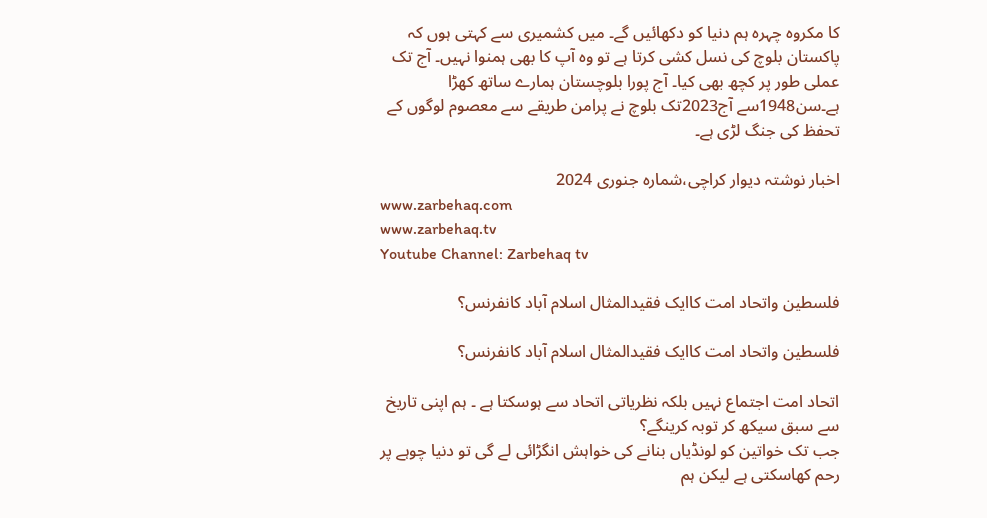کا مکروہ چہرہ ہم دنیا کو دکھائیں گے۔ میں کشمیری سے کہتی ہوں کہ پاکستان بلوچ کی نسل کشی کرتا ہے تو وہ آپ کا بھی ہمنوا نہیں۔ آج تک عملی طور پر کچھ بھی کیا۔ آج پورا بلوچستان ہمارے ساتھ کھڑا ہے۔سن1948سے آج2023تک بلوچ نے پرامن طریقے سے معصوم لوگوں کے تحفظ کی جنگ لڑی ہے۔

اخبار نوشتہ دیوار کراچی،شمارہ جنوری 2024
www.zarbehaq.com
www.zarbehaq.tv
Youtube Channel: Zarbehaq tv

فلسطین واتحاد امت کاایک فقیدالمثال اسلام آباد کانفرنس؟

فلسطین واتحاد امت کاایک فقیدالمثال اسلام آباد کانفرنس؟

اتحاد امت اجتماع نہیں بلکہ نظریاتی اتحاد سے ہوسکتا ہے ۔ ہم اپنی تاریخ سے سبق سیکھ کر توبہ کرینگے؟
جب تک خواتین کو لونڈیاں بنانے کی خواہش انگڑائی لے گی تو دنیا چوہے پر رحم کھاسکتی ہے لیکن ہم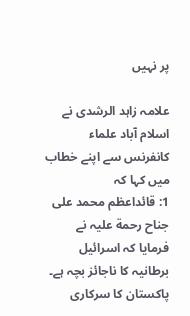پر نہیں

علامہ زاہد الرشدی نے اسلام آباد علماء کانفرنس سے اپنے خطاب میں کہا کہ
1: قائداعظم محمد علی جناح رحمة علیہ نے فرمایا کہ اسرائیل برطانیہ کا ناجائز بچہ ہے۔ پاکستان کا سرکاری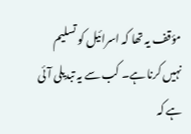مؤقف یہ تھا کہ اسرائیل کو تسلیم نہیں کرنا ہے۔ کب سے یہ تبدیلی آئی ہے کہ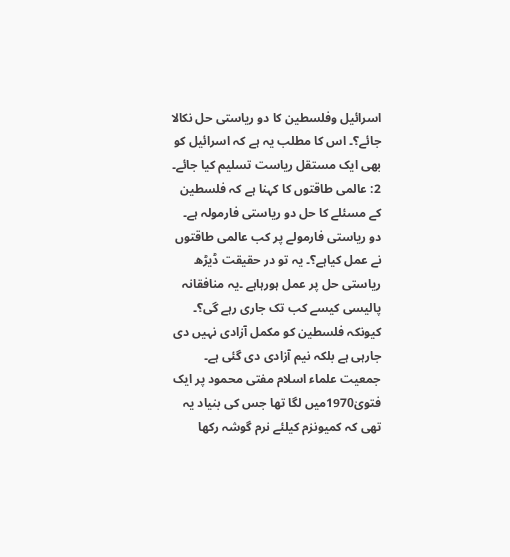اسرائیل وفلسطین کا دو ریاستی حل نکالا جائے؟۔ اس کا مطلب یہ ہے کہ اسرائیل کو بھی ایک مستقل ریاست تسلیم کیا جائے۔
2: عالمی طاقتوں کا کہنا ہے کہ فلسطین کے مسئلے کا حل دو ریاستی فارمولہ ہے۔ دو ریاستی فارمولے پر کب عالمی طاقتوں نے عمل کیاہے؟۔ یہ تو در حقیقت ڈیڑھ ریاستی حل پر عمل ہورہاہے ۔یہ منافقانہ پالیسی کیسے کب تک جاری رہے گی؟۔ کیونکہ فلسطین کو مکمل آزادی نہیں دی جارہی ہے بلکہ نیم آزادی دی گئی ہے۔
جمعیت علماء اسلام مفتی محمود پر ایک فتویٰ1970میں لگا تھا جس کی بنیاد یہ تھی کہ کمیونزم کیلئے نرم گوشہ رکھا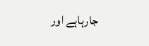جارہاہے اور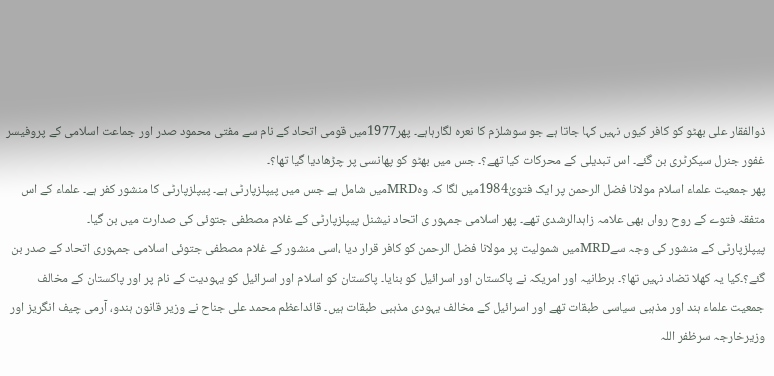ذوالفقار علی بھٹو کو کافر کیوں نہیں کہا جاتا ہے جو سوشلزم کا نعرہ لگارہاہے۔ پھر1977میں قومی اتحاد کے نام سے مفتی محمود صدر اور جماعت اسلامی کے پروفیسر غفور جنرل سیکرٹری بن گئے۔ اس تبدیلی کے محرکات کیا تھے؟۔ جس میں بھٹو کو پھانسی پر چڑھادیا گیا تھا؟۔
پھر جمعیت علماء اسلام مولانا فضل الرحمن پر ایک فتویٰ1984میں لگا کہ وہMRDمیں شامل ہے جس میں پیپلزپارٹی ہے۔ پیپلزپارٹی کا منشور کفر ہے۔ علماء کے اس متفقہ فتوے کے روح رواں بھی علامہ زاہدالرشدی تھے۔ پھر اسلامی جمہور ی اتحاد نیشنل پیپلزپارٹی کے غلام مصطفی جتوئی کی صدارت میں بن گیا۔
پیپلزپارٹی کے منشور کی وجہ سےMRDمیں شمولیت پر مولانا فضل الرحمن کو کافر قرار دیا ،اسی منشور کے غلام مصطفی جتوئی اسلامی جمہوری اتحاد کے صدر بن گئے؟۔کیا یہ کھلا تضاد نہیں تھا؟۔ برطانیہ اور امریکہ نے پاکستان اور اسرائیل کو بنایا۔ پاکستان کو اسلام اور اسرائیل کو یہودیت کے نام پر اور پاکستان کے مخالف جمعیت علماء ہند اور مذہبی سیاسی طبقات تھے اور اسرائیل کے مخالف یہودی مذہبی طبقات ہیں۔ قائداعظم محمد علی جناح نے وزیر قانون ہندو، آرمی چیف انگریز اور وزیرخارجہ سرظفر اللہ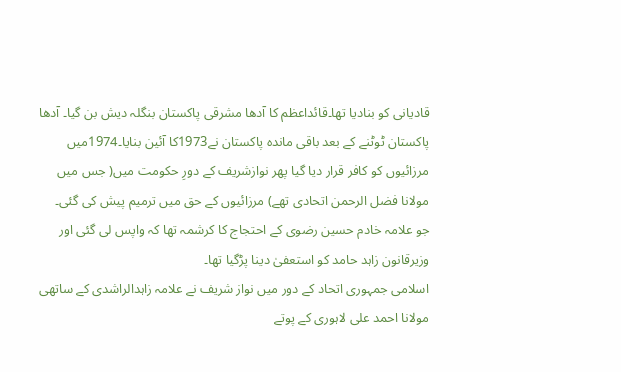قادیانی کو بنادیا تھا۔قائداعظم کا آدھا مشرقی پاکستان بنگلہ دیش بن گیا۔ آدھا پاکستان ٹوٹنے کے بعد باقی ماندہ پاکستان نے1973کا آئین بنایا۔1974میں مرزائیوں کو کافر قرار دیا گیا پھر نوازشریف کے دورِ حکومت میں( جس میں مولانا فضل الرحمن اتحادی تھے) مرزائیوں کے حق میں ترمیم پیش کی گئی۔ جو علامہ خادم حسین رضوی کے احتجاج کا کرشمہ تھا کہ واپس لی گئی اور وزیرقانون زاہد حامد کو استعفیٰ دینا پڑگیا تھا۔
اسلامی جمہوری اتحاد کے دور میں نواز شریف نے علامہ زاہدالراشدی کے ساتھی مولانا احمد علی لاہوری کے پوتے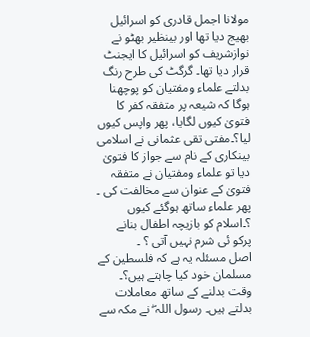مولانا اجمل قادری کو اسرائیل بھیج دیا تھا اور بینظیر بھٹو نے نوازشریف کو اسرائیل کا ایجنٹ قرار دیا تھا۔ گرگٹ کی طرح رنگ بدلتے علماء ومفتیان کو پوچھنا ہوگا کہ شیعہ پر متفقہ کفر کا فتویٰ کیوں لگایا، پھر واپس کیوں لیا؟۔مفتی تقی عثمانی نے اسلامی بینکاری کے نام سے جواز کا فتویٰ دیا تو علماء ومفتیان نے متفقہ فتویٰ کے عنوان سے مخالفت کی ۔ پھر علماء ساتھ ہوگئے کیوں ؟۔اسلام کو بازیچہ اطفال بنانے پرکو ئی شرم نہیں آتی ؟ ۔
اصل مسئلہ یہ ہے کہ فلسطین کے مسلمان خود کیا چاہتے ہیں؟۔ وقت بدلنے کے ساتھ معاملات بدلتے ہیں۔ رسول اللہ ۖ نے مکہ سے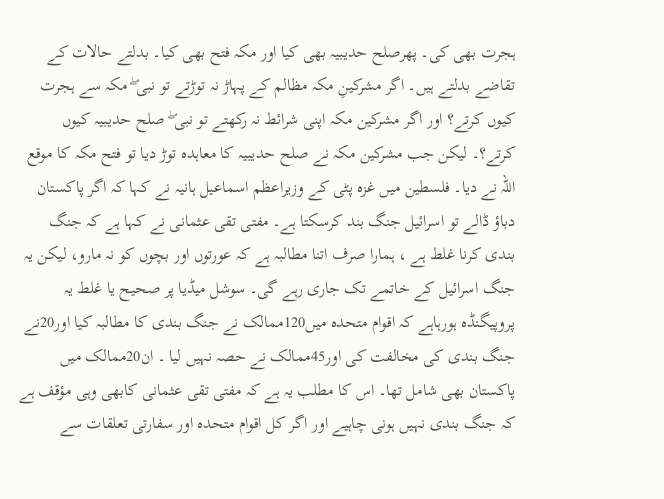ہجرت بھی کی۔ پھرصلح حدیبیہ بھی کیا اور مکہ فتح بھی کیا۔ بدلتے حالات کے تقاضے بدلتے ہیں۔ اگر مشرکینِ مکہ مظالم کے پہاڑ نہ توڑتے تو نبی ۖ مکہ سے ہجرت کیوں کرتے؟ اور اگر مشرکین مکہ اپنی شرائط نہ رکھتے تو نبی ۖ صلح حدیبیہ کیوں کرتے؟۔ لیکن جب مشرکین مکہ نے صلح حدیبیہ کا معاہدہ توڑ دیا تو فتح مکہ کا موقع اللہ نے دیا۔ فلسطین میں غزہ پٹی کے وزیراعظم اسماعیل ہانیہ نے کہا کہ اگر پاکستان دباؤ ڈالے تو اسرائیل جنگ بند کرسکتا ہے۔ مفتی تقی عثمانی نے کہا ہے کہ جنگ بندی کرنا غلط ہے ، ہمارا صرف اتنا مطالبہ ہے کہ عورتوں اور بچوں کو نہ مارو، لیکن یہ جنگ اسرائیل کے خاتمے تک جاری رہے گی۔ سوشل میڈیا پر صحیح یا غلط یہ پروپیگنڈہ ہورہاہے کہ اقوام متحدہ میں120ممالک نے جنگ بندی کا مطالبہ کیا اور20نے جنگ بندی کی مخالفت کی اور45ممالک نے حصہ نہیں لیا ۔ ان20ممالک میں پاکستان بھی شامل تھا۔ اس کا مطلب یہ ہے کہ مفتی تقی عثمانی کابھی وہی مؤقف ہے کہ جنگ بندی نہیں ہونی چاہیے اور اگر کل اقوام متحدہ اور سفارتی تعلقات سے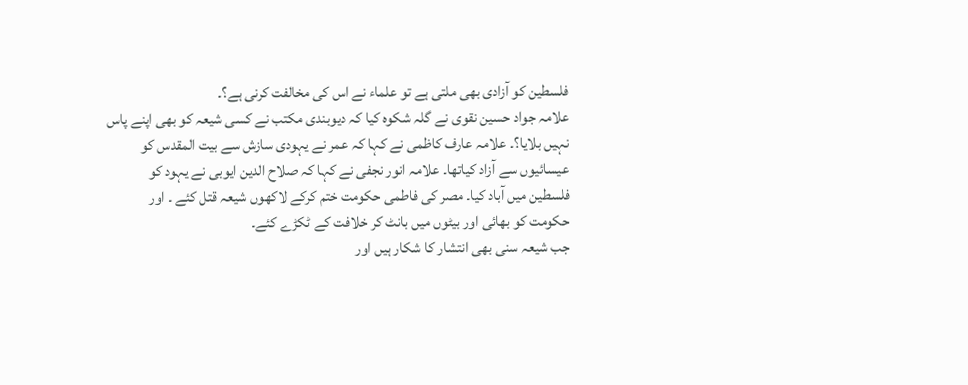فلسطین کو آزادی بھی ملتی ہے تو علماء نے اس کی مخالفت کرنی ہے؟۔
علامہ جواد حسین نقوی نے گلہ شکوہ کیا کہ دیوبندی مکتب نے کسی شیعہ کو بھی اپنے پاس نہیں بلایا؟۔ علامہ عارف کاظمی نے کہا کہ عمر نے یہودی سازش سے بیت المقدس کو عیسائیوں سے آزاد کیاتھا۔ علامہ انور نجفی نے کہا کہ صلاح الدین ایوبی نے یہود کو فلسطین میں آباد کیا۔ مصر کی فاطمی حکومت ختم کرکے لاکھوں شیعہ قتل کئے ۔ اور حکومت کو بھائی اور بیٹوں میں بانٹ کر خلافت کے ٹکڑے کئے۔
جب شیعہ سنی بھی انتشار کا شکار ہیں اور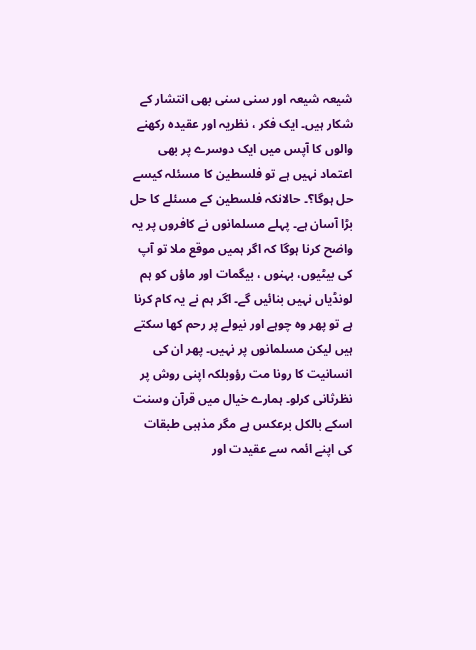شیعہ شیعہ اور سنی سنی بھی انتشار کے شکار ہیں۔ ایک فکر ، نظریہ اور عقیدہ رکھنے والوں کا آپس میں ایک دوسرے پر بھی اعتماد نہیں ہے تو فلسطین کا مسئلہ کیسے حل ہوگا؟۔ حالانکہ فلسطین کے مسئلے کا حل بڑا آسان ہے۔ پہلے مسلمانوں نے کافروں پر یہ واضح کرنا ہوگا کہ اگر ہمیں موقع ملا تو آپ کی بیٹیوں، بہنوں ، بیگمات اور ماؤں کو ہم لونڈیاں نہیں بنائیں گے۔ اگر ہم نے یہ کام کرنا ہے تو پھر وہ چوہے اور نیولے پر رحم کھا سکتے ہیں لیکن مسلمانوں پر نہیں۔ پھر ان کی انسانیت کا رونا مت رؤوبلکہ اپنی روش پر نظرثانی کرلو۔ ہمارے خیال میں قرآن وسنت اسکے بالکل برعکس ہے مگر مذہبی طبقات کی اپنے ائمہ سے عقیدت اور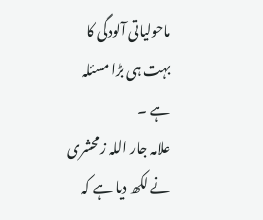ماحولیاتی آلودگی کا بہت ہی بڑا مسئلہ ہے ۔
علامہ جار اللہ زمحشری نے لکھ دیا ہے کہ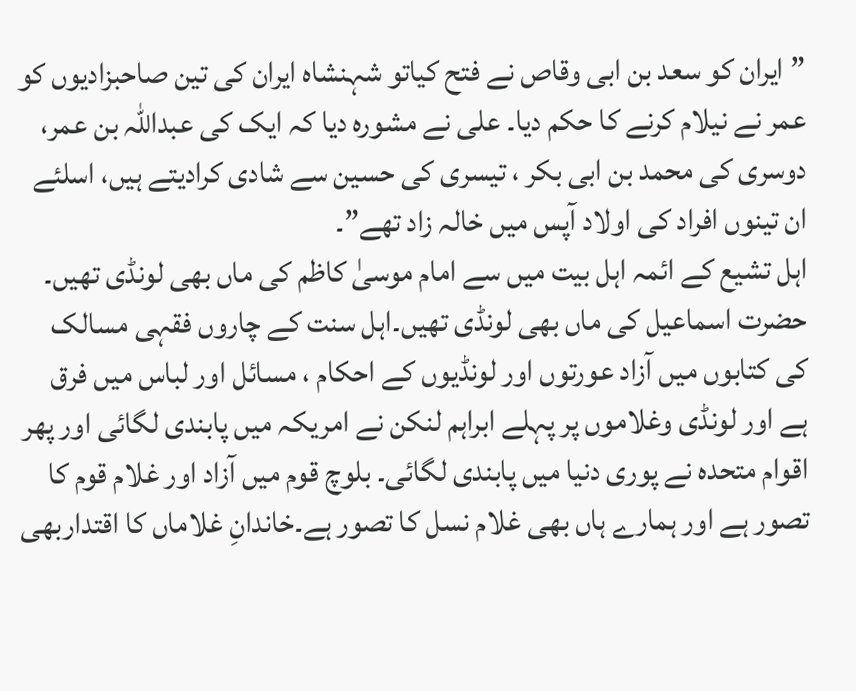”ایران کو سعد بن ابی وقاص نے فتح کیاتو شہنشاہ ایران کی تین صاحبزادیوں کو عمر نے نیلام کرنے کا حکم دیا۔ علی نے مشورہ دیا کہ ایک کی عبداللہ بن عمر، دوسری کی محمد بن ابی بکر ، تیسری کی حسین سے شادی کرادیتے ہیں، اسلئے ان تینوں افراد کی اولاد آپس میں خالہ زاد تھے”۔
اہل تشیع کے ائمہ اہل بیت میں سے امام موسیٰ کاظم کی ماں بھی لونڈی تھیں۔ حضرت اسماعیل کی ماں بھی لونڈی تھیں۔اہل سنت کے چاروں فقہی مسالک کی کتابوں میں آزاد عورتوں اور لونڈیوں کے احکام ، مسائل اور لباس میں فرق ہے اور لونڈی وغلاموں پر پہلے ابراہم لنکن نے امریکہ میں پابندی لگائی اور پھر اقوام متحدہ نے پوری دنیا میں پابندی لگائی۔ بلوچ قوم میں آزاد اور غلام قوم کا تصور ہے اور ہمارے ہاں بھی غلام نسل کا تصور ہے۔خاندانِ غلاماں کا اقتداربھی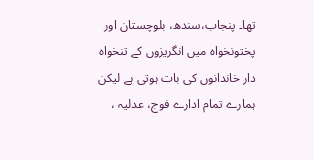تھا۔ پنجاب،سندھ، بلوچستان اور پختونخواہ میں انگریزوں کے تنخواہ دار خاندانوں کی بات ہوتی ہے لیکن ہمارے تمام ادارے فوج، عدلیہ ،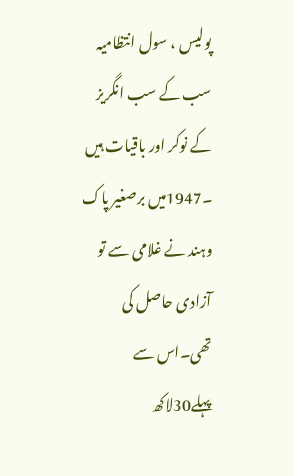پولیس ، سول انتظامیہ سب کے سب انگریز کے نوکر اور باقیات ہیں ۔1947میں برصغیر پاک وہند نے غلامی سے تو آزادی حاصل کی تھی۔اس سے پہلے30لاکھ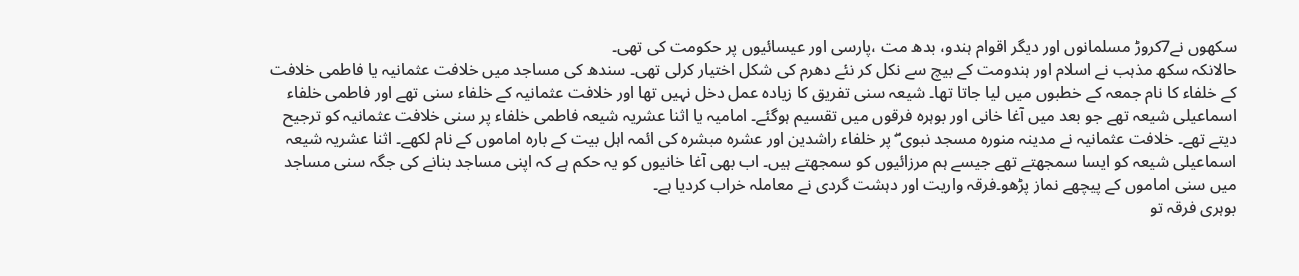سکھوں نے7کروڑ مسلمانوں اور دیگر اقوام ہندو، بدھ مت ،پارسی اور عیسائیوں پر حکومت کی تھی۔
حالانکہ سکھ مذہب نے اسلام اور ہندومت کے بیچ سے نکل کر نئے دھرم کی شکل اختیار کرلی تھی۔ سندھ کی مساجد میں خلافت عثمانیہ یا فاطمی خلافت کے خلفاء کا نام جمعہ کے خطبوں میں لیا جاتا تھا۔ شیعہ سنی تفریق کا زیادہ عمل دخل نہیں تھا اور خلافت عثمانیہ کے خلفاء سنی تھے اور فاطمی خلفاء اسماعیلی شیعہ تھے جو بعد میں آغا خانی اور بوہرہ فرقوں میں تقسیم ہوگئے۔ امامیہ یا اثنا عشریہ شیعہ فاطمی خلفاء پر سنی خلافت عثمانیہ کو ترجیح دیتے تھے۔ خلافت عثمانیہ نے مدینہ منورہ مسجد نبوی ۖ پر خلفاء راشدین اور عشرہ مبشرہ کی ائمہ اہل بیت کے بارہ اماموں کے نام لکھے۔ اثنا عشریہ شیعہ اسماعیلی شیعہ کو ایسا سمجھتے تھے جیسے ہم مرزائیوں کو سمجھتے ہیں۔ اب بھی آغا خانیوں کو یہ حکم ہے کہ اپنی مساجد بنانے کی جگہ سنی مساجد میں سنی اماموں کے پیچھے نماز پڑھو۔فرقہ واریت اور دہشت گردی نے معاملہ خراب کردیا ہے۔
بوہری فرقہ تو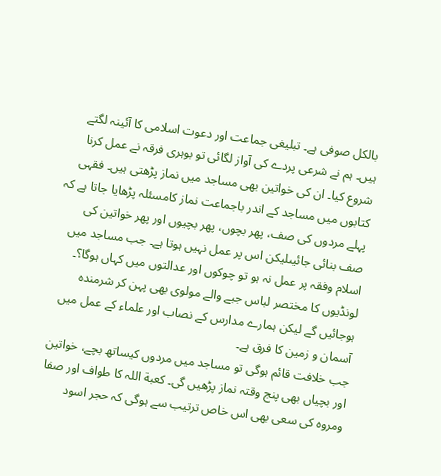بالکل صوفی ہے۔ تبلیغی جماعت اور دعوت اسلامی کا آئینہ لگتے ہیں۔ ہم نے شرعی پردے کی آواز لگائی تو بوہری فرقہ نے عمل کرنا شروع کیا۔ ان کی خواتین بھی مساجد میں نماز پڑھتی ہیں۔ فقہی کتابوں میں مساجد کے اندر باجماعت نماز کامسئلہ پڑھایا جاتا ہے کہ پہلے مردوں کی صف، پھر بچوں، پھر بچیوں اور پھر خواتین کی صف بنائی جائیںلیکن اس پر عمل نہیں ہوتا ہے۔ جب مساجد میں اسلام وفقہ پر عمل نہ ہو تو چوکوں اور عدالتوں میں کہاں ہوگا؟۔ لونڈیوں کا مختصر لباس جبے والے مولوی بھی پہن کر شرمندہ ہوجائیں گے لیکن ہمارے مدارس کے نصاب اور علماء کے عمل میں آسمان و زمین کا فرق ہے۔
جب خلافت قائم ہوگی تو مساجد میں مردوں کیساتھ بچے، خواتین اور بچیاں بھی پنج وقتہ نماز پڑھیں گی۔ کعبة اللہ کا طواف اور صفا ومروہ کی سعی بھی اس خاص ترتیب سے ہوگی کہ حجر اسود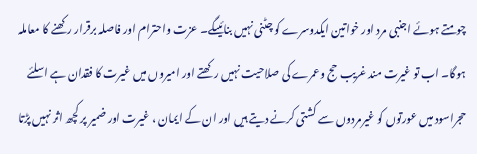چومتے ہوئے اجنبی مرد اور خواتین ایکدوسرے کو چٹنی نہیں بنائیںگے۔ عزت واحترام اور فاصلہ برقرار رکھنے کا معاملہ ہوگا۔ اب تو غیرت مند غریب حج وعمرے کی صلاحیت نہیں رکھتے اور امیروں میں غیرت کا فقدان ہے اسلئے حجراسود میں عورتوں کو غیرمردوں سے کشتی کرنے دیتے ہیں اور ان کے ایمان ، غیرت اور ضمیر پر کچھ اثر نہیں پڑتا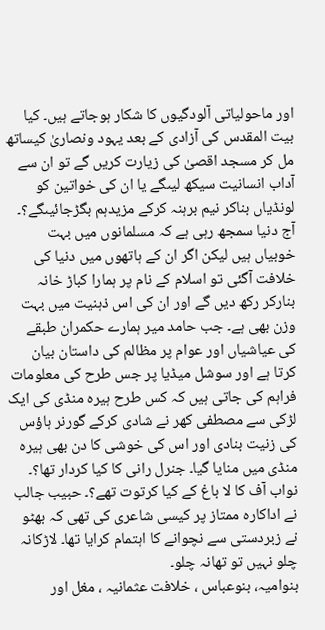اور ماحولیاتی آلودگیوں کا شکار ہوجاتے ہیں۔ کیا بیت المقدس کی آزادی کے بعد یہود ونصاریٰ کیساتھ مل کر مسجد اقصیٰ کی زیارت کریں گے تو ان سے آداب انسانیت سیکھ لیںگے یا ان کی خواتین کو لونڈیاں بناکر نیم برہنہ کرکے مزیدہم بگڑجائیںگے؟۔
آج دنیا سمجھ رہی ہے کہ مسلمانوں میں بہت خوبیاں ہیں لیکن اگر ان کے ہاتھوں میں دنیا کی خلافت آگئی تو اسلام کے نام پر ہمارا کباڑ خانہ بنارکر رکھ دیں گے اور ان کی اس ذہنیت میں بہت وزن بھی ہے۔ جب حامد میر ہمارے حکمران طبقے کی عیاشیاں اور عوام پر مظالم کی داستان بیان کرتا ہے اور سوشل میڈیا پر جس طرح کی معلومات فراہم کی جاتی ہیں کہ کس طرح ہیرہ منڈی کی ایک لڑکی سے مصطفی کھر نے شادی کرکے گورنر ہاؤس کی زنیت بنادی اور اس کی خوشی کا دن بھی ہیرہ منڈی میں منایا گیا۔ جنرل رانی کا کیا کردار تھا؟۔ نواب آف کا لا باغ کے کیا کرتوت تھے؟۔ حبیب جالب نے اداکارہ ممتاز پر کیسی شاعری کی تھی کہ بھٹو نے زبردستی سے نچوانے کا اہتمام کرایا تھا۔ لاڑکانہ چلو نہیں تو تھانہ چلو۔
بنوامیہ، بنوعباس ، خلافت عثمانیہ ، مغل اور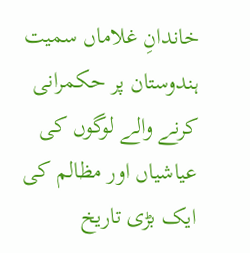خاندانِ غلاماں سمیت ہندوستان پر حکمرانی کرنے والے لوگوں کی عیاشیاں اور مظالم کی ایک بڑی تاریخ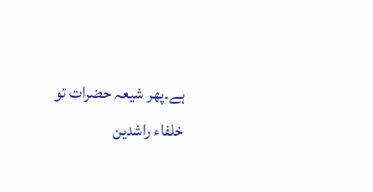ہے۔پھر شیعہ حضرات تو خلفاء راشدین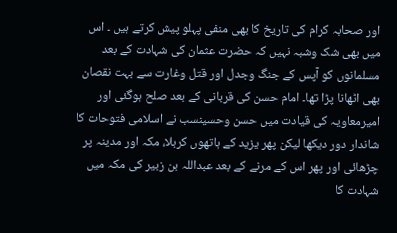اور صحابہ کرام کی تاریخ کا بھی منفی پہلو پیش کرتے ہیں ۔ اس میں بھی شک وشبہ نہیں کہ حضرت عثمان کی شہادت کے بعد مسلمانوں کو آپس کے جنگ وجدل اور قتل وغارت سے بہت نقصان بھی اٹھانا پڑا تھا۔ امام حسن کی قربانی کے بعد صلح ہوگئی اور امیرمعاویہ کی قیادت میں حسن وحسینسب نے اسلامی فتوحات کا شاندار دور دیکھا لیکن پھر یزید کے ہاتھوں کربلا، مکہ اور مدینہ پر چڑھائی اور پھر اس کے مرنے کے بعد عبداللہ بن زبیر کی مکہ میں شہادت کا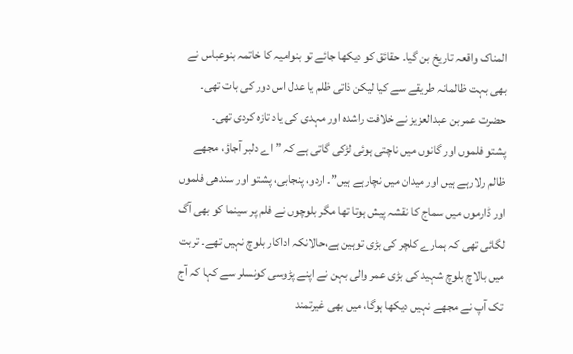المناک واقعہ تاریخ بن گیا۔ حقائق کو دیکھا جائے تو بنوامیہ کا خاتمہ بنوعباس نے بھی بہت ظالمانہ طریقے سے کیا لیکن ذاتی ظلم یا عدل اس دور کی بات تھی۔ حضرت عمربن عبدالعزیز نے خلافت راشدہ اور مہدی کی یاد تازہ کردی تھی۔
پشتو فلموں اور گانوں میں ناچتی ہوئی لڑکی گاتی ہے کہ ” اے دلبر آجاؤ، مجھے ظالم رلارہے ہیں اور میدان میں نچارہے ہیں”۔ اردو، پنجابی، پشتو اور سندھی فلموں اور ڈارموں میں سماج کا نقشہ پیش ہوتا تھا مگر بلوچوں نے فلم پر سینما کو بھی آگ لگائی تھی کہ ہمارے کلچر کی بڑی توہین ہے،حالانکہ اداکار بلوچ نہیں تھے۔ تربت میں بالاچ بلوچ شہید کی بڑی عمر والی بہن نے اپنے پڑوسی کونسلر سے کہا کہ آج تک آپ نے مجھے نہیں دیکھا ہوگا، میں بھی غیرتمند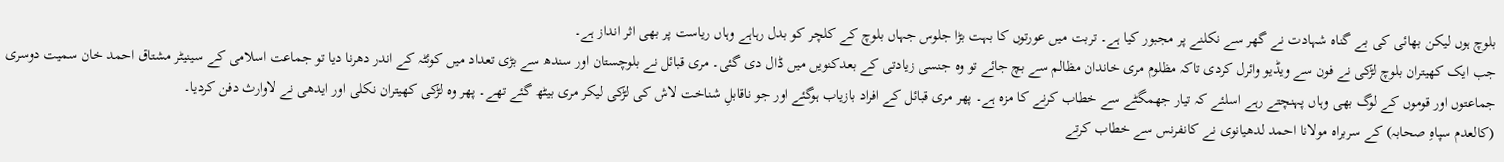بلوچ ہوں لیکن بھائی کی بے گناہ شہادت نے گھر سے نکلنے پر مجبور کیا ہے۔ تربت میں عورتوں کا بہت بڑا جلوس جہاں بلوچ کے کلچر کو بدل رہاہے وہاں ریاست پر بھی اثر انداز ہے۔
جب ایک کھیتران بلوچ لڑکی نے فون سے ویڈیو وائرل کردی تاکہ مظلوم مری خاندان مظالم سے بچ جائے تو وہ جنسی زیادتی کے بعدکنویں میں ڈال دی گئی۔ مری قبائل نے بلوچستان اور سندھ سے بڑی تعداد میں کوئٹہ کے اندر دھرنا دیا تو جماعت اسلامی کے سینیٹر مشتاق احمد خان سمیت دوسری جماعتوں اور قوموں کے لوگ بھی وہاں پہنچتے رہے اسلئے کہ تیار جھمگٹے سے خطاب کرنے کا مزہ ہے۔ پھر مری قبائل کے افراد بازیاب ہوگئے اور جو ناقابلِ شناخت لاش کی لڑکی لیکر مری بیٹھ گئے تھے۔ پھر وہ لڑکی کھیتران نکلی اور ایدھی نے لاوارث دفن کردیا۔
(کالعدم سپاہِ صحابہ) کے سربراہ مولانا احمد لدھیانوی نے کانفرنس سے خطاب کرتے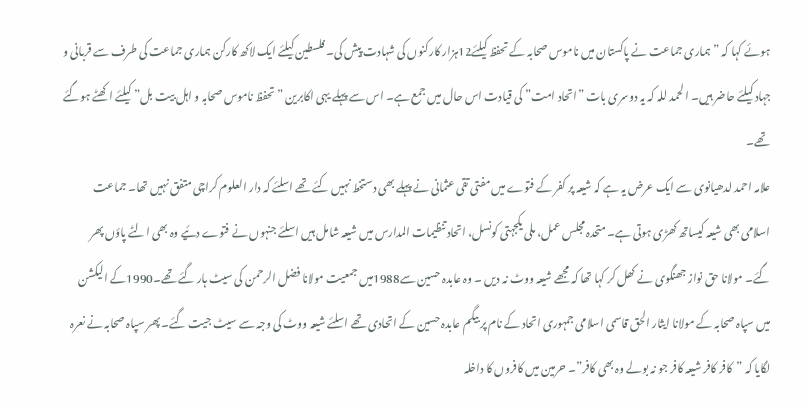ہوئے کہا کہ ”ہماری جماعت نے پاکستان میں ناموس صحابہ کے تحفظ کیلئے12ہزار کارکنوں کی شہادت پیش کی۔ فلسطین کیلئے ایک لاکھ کارکن ہماری جماعت کی طرف سے قربانی و جہاد کیلئے حاضر ہیں۔ الحمد للہ کہ یہ دوسری بات ”اتحاد امت” کی قیادت اس حال میں جمع ہے۔ اس سے پہلے یہی اکابرین ”تحفظ ناموس صحابہ و اہل بیت بل” کیلئے اکھٹے ہوگئے تھے۔
علامہ احمد لدھیانوی سے ایک عرض یہ ہے کہ شیعہ پر کفر کے فتوے میں مفتی تقی عثمانی نے پہلے بھی دستخط نہیں کئے تھے اسلئے کہ دار العلوم کراچی متفق نہیں تھا۔ جماعت اسلامی بھی شیعہ کیساتھ کھڑی ہوتی ہے۔ متحدہ مجلس عمل، ملی یکجہتی کونسل، اتحاد تنظیمات المدارس میں شیعہ شامل ہیں اسلئے جنہوں نے فتوے دئیے وہ بھی الٹے پاؤں پھر گئے۔ مولانا حق نواز جھنگوی نے کھل کر کہا تھا کہ مجھے شیعہ ووٹ نہ دیں ۔ وہ عابدہ حسین سے1988میں جمعیت مولانا فضل الرحمن کی سیٹ ہار گئے تھے۔1990کے الیکشن میں سپاہ صحابہ کے مولانا ایثار الحق قاسمی اسلامی جمہوری اتحاد کے نام پر بیگم عابدہ حسین کے اتحادی تھے اسلئے شیعہ ووٹ کی وجہ سے سیٹ جیت گئے۔ پھر سپاہ صحابہ نے نعرہ لگایا کہ ”کافر کافر شیعہ کافر جو نہ بولے وہ بھی کافر”۔ حرمین میں کافروں کا داخلہ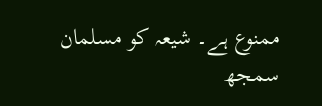ممنوع ہے۔ شیعہ کو مسلمان سمجھ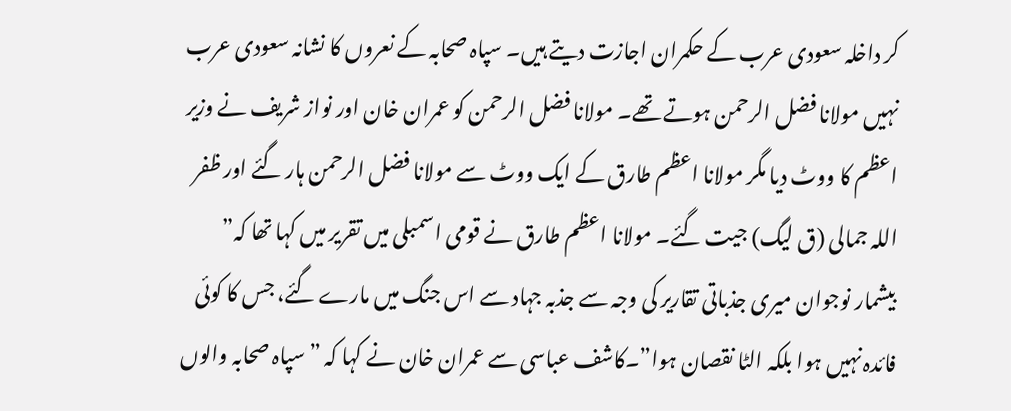کر داخلہ سعودی عرب کے حکمران اجازت دیتے ہیں۔ سپاہ صحابہ کے نعروں کا نشانہ سعودی عرب نہیں مولانا فضل الرحمن ہوتے تھے۔ مولانا فضل الرحمن کو عمران خان اور نواز شریف نے وزیر اعظم کا ووٹ دیا مگر مولانا اعظم طارق کے ایک ووٹ سے مولانا فضل الرحمن ہار گئے اور ظفر اللہ جمالی (ق لیگ) جیت گئے۔ مولانا اعظم طارق نے قومی اسمبلی میں تقریر میں کہا تھا کہ” بیشمار نوجوان میری جذباتی تقاریر کی وجہ سے جذبہ جہاد سے اس جنگ میں مارے گئے، جس کا کوئی فائدہ نہیں ہوا بلکہ الٹا نقصان ہوا”۔کاشف عباسی سے عمران خان نے کہا کہ ” سپاہ صحابہ والوں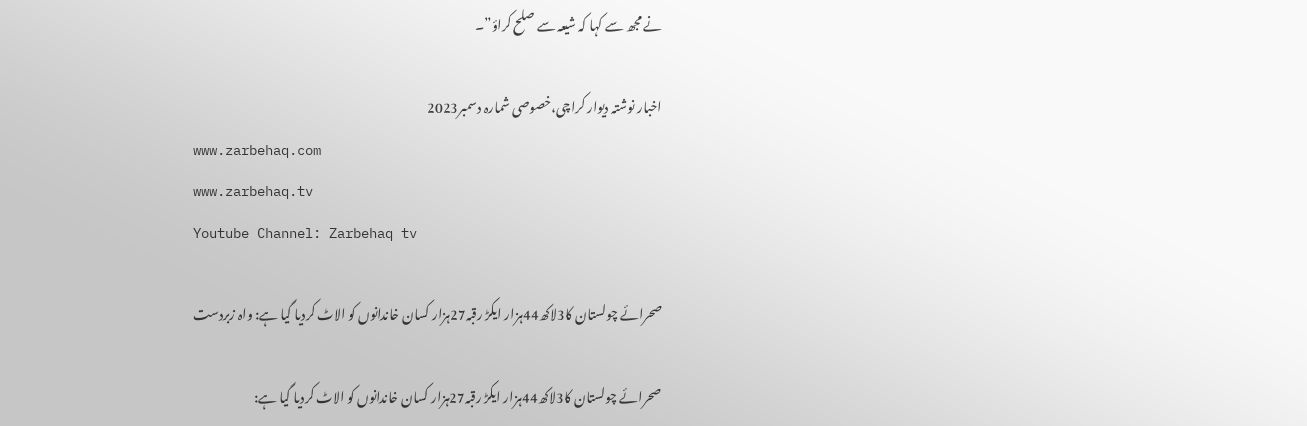نے مجھ سے کہا کہ شیعہ سے صلح کراؤ”۔

اخبار نوشتہ دیوار کراچی،خصوصی شمارہ دسمبر2023
www.zarbehaq.com
www.zarbehaq.tv
Youtube Channel: Zarbehaq tv

صحرائے چولستان کا3لاکھ44ہزار ایکڑ رقبہ27ہزار کسان خاندانوں کو الاٹ کردیا گیا ہے: واہ زبردست

صحرائے چولستان کا3لاکھ44ہزار ایکڑ رقبہ27ہزار کسان خاندانوں کو الاٹ کردیا گیا ہے: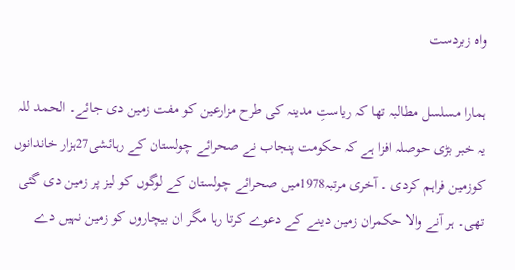واہ زبردست

ہمارا مسلسل مطالبہ تھا کہ ریاستِ مدینہ کی طرح مزارعین کو مفت زمین دی جائے۔ الحمد للہ یہ خبر بڑی حوصلہ افزا ہے کہ حکومت پنجاب نے صحرائے چولستان کے رہائشی27ہزار خاندانوں کوزمین فراہم کردی ۔ آخری مرتبہ1978میں صحرائے چولستان کے لوگوں کو لیز پر زمین دی گئی تھی۔ ہر آنے والا حکمران زمین دینے کے دعوے کرتا رہا مگر ان بیچاروں کو زمین نہیں دے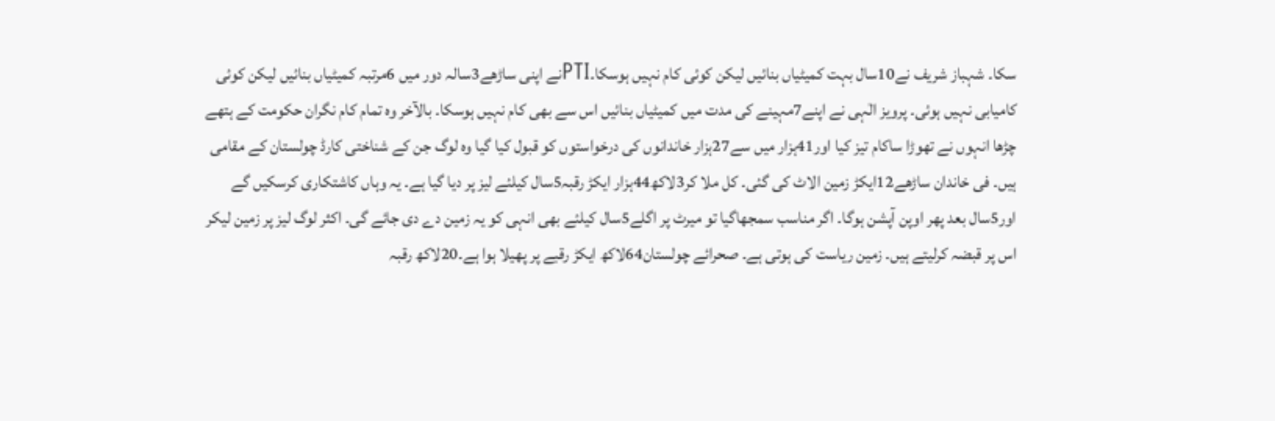سکا۔ شہباز شریف نے10سال بہت کمیٹیاں بنائیں لیکن کوئی کام نہیں ہوسکا۔PTIنے اپنی ساڑھے3سالہ دور میں 6مرتبہ کمیٹیاں بنائیں لیکن کوئی کامیابی نہیں ہوئی۔ پرویز الٰہی نے اپنے7مہینے کی مدت میں کمیٹیاں بنائیں اس سے بھی کام نہیں ہوسکا۔ بالآخر وہ تمام کام نگران حکومت کے ہتھے چڑھا انہوں نے تھوڑا ساکام تیز کیا اور41ہزار میں سے27ہزار خاندانوں کی درخواستوں کو قبول کیا گیا وہ لوگ جن کے شناختی کارڈ چولستان کے مقامی ہیں۔ فی خاندان ساڑھے12ایکڑ زمین الاٹ کی گئی۔ کل ملا کر3لاکھ44ہزار ایکڑ رقبہ5سال کیلئے لیز پر دیا گیا ہے۔ یہ وہاں کاشتکاری کرسکیں گے اور5سال بعد پھر اوپن آپشن ہوگا۔ اگر مناسب سمجھاگیا تو میرٹ پر اگلے5سال کیلئے بھی انہی کو یہ زمین دے دی جائے گی۔ اکثر لوگ لیز پر زمین لیکر اس پر قبضہ کرلیتے ہیں۔ زمین ریاست کی ہوتی ہے۔ صحرائے چولستان64لاکھ ایکڑ رقبے پر پھیلا ہوا ہے۔20لاکھ رقبہ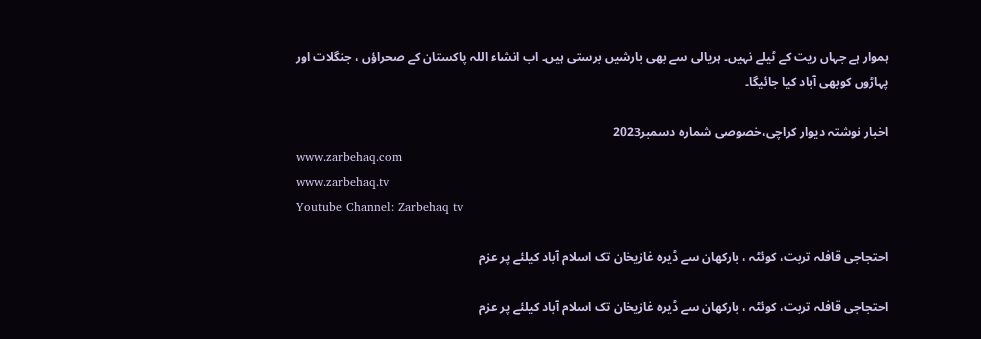ہموار ہے جہاں ریت کے ٹیلے نہیں۔ ہریالی سے بھی بارشیں برستی ہیں۔ اب انشاء اللہ پاکستان کے صحراؤں ، جنگلات اور پہاڑوں کوبھی آباد کیا جائیگا۔

اخبار نوشتہ دیوار کراچی،خصوصی شمارہ دسمبر2023
www.zarbehaq.com
www.zarbehaq.tv
Youtube Channel: Zarbehaq tv

احتجاجی قافلہ تربت، کوئٹہ ، بارکھان سے ڈیرہ غازیخان تک اسلام آباد کیلئے پر عزم

احتجاجی قافلہ تربت، کوئٹہ ، بارکھان سے ڈیرہ غازیخان تک اسلام آباد کیلئے پر عزم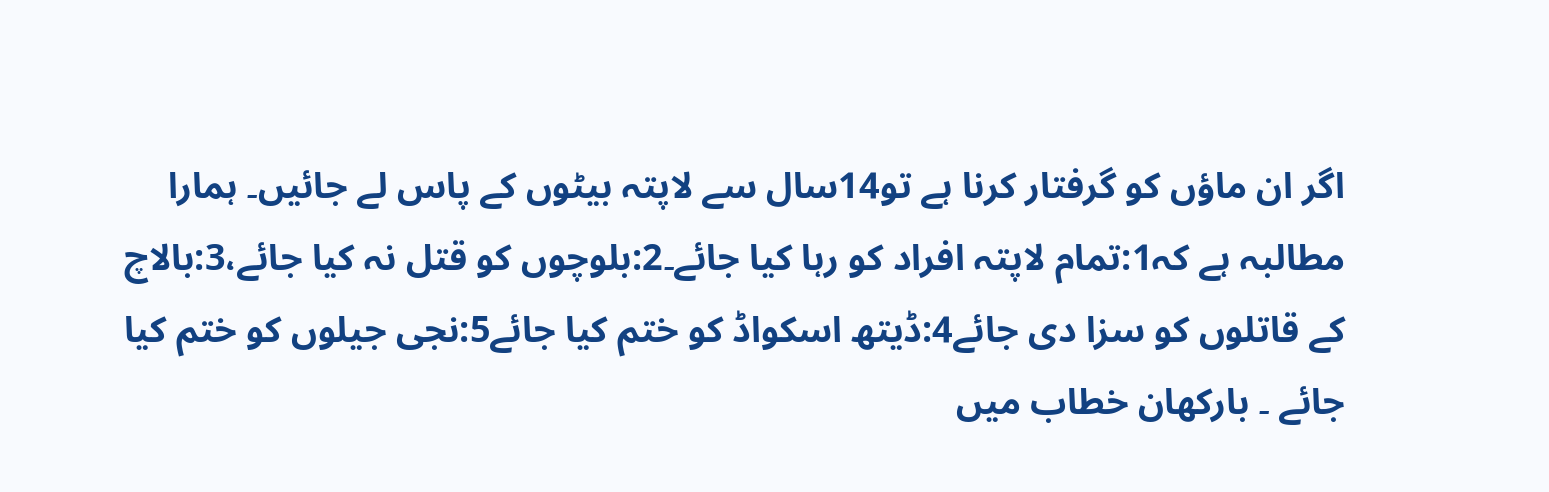اگر ان ماؤں کو گرفتار کرنا ہے تو14سال سے لاپتہ بیٹوں کے پاس لے جائیں۔ ہمارا مطالبہ ہے کہ1:تمام لاپتہ افراد کو رہا کیا جائے۔2:بلوچوں کو قتل نہ کیا جائے،3:بالاچ کے قاتلوں کو سزا دی جائے4:ڈیتھ اسکواڈ کو ختم کیا جائے5:نجی جیلوں کو ختم کیا جائے ۔ بارکھان خطاب میں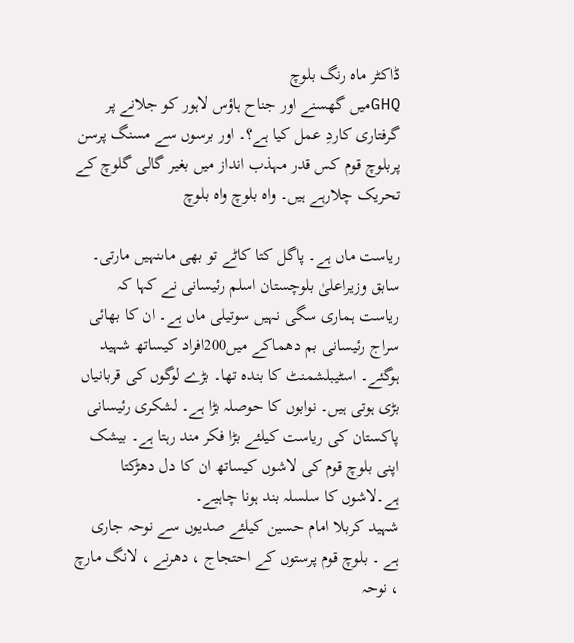ڈاکٹر ماہ رنگ بلوچ
GHQمیں گھسنے اور جناح ہاؤس لاہور کو جلانے پر گرفتاری کاردِ عمل کیا ہے؟۔ اور برسوں سے مسنگ پرسن پربلوچ قوم کس قدر مہذب انداز میں بغیر گالی گلوچ کے تحریک چلارہے ہیں۔ واہ بلوچ واہ بلوچ

ریاست ماں ہے۔ پاگل کتا کاٹے تو بھی ماںنہیں مارتی۔ سابق وزیراعلیٰ بلوچستان اسلم رئیسانی نے کہا کہ ریاست ہماری سگی نہیں سوتیلی ماں ہے۔ ان کا بھائی سراج رئیسانی بم دھماکے میں200افراد کیساتھ شہید ہوگئے۔ اسٹیبلشمنٹ کا بندہ تھا۔ بڑے لوگوں کی قربانیاں بڑی ہوتی ہیں۔ نوابوں کا حوصلہ بڑا ہے۔ لشکری رئیسانی پاکستان کی ریاست کیلئے بڑا فکر مند رہتا ہے۔ بیشک اپنی بلوچ قوم کی لاشوں کیساتھ ان کا دل دھڑکتا ہے۔لاشوں کا سلسلہ بند ہونا چاہیے۔
شہید کربلا امام حسین کیلئے صدیوں سے نوحہ جاری ہے ۔ بلوچ قوم پرستوں کے احتجاج ، دھرنے ، لانگ مارچ ، نوحہ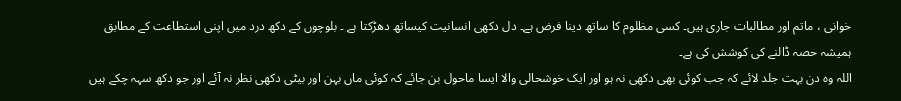خوانی ، ماتم اور مطالبات جاری ہیں۔ کسی مظلوم کا ساتھ دینا فرض ہے۔ دل دکھی انسانیت کیساتھ دھڑکتا ہے ۔ بلوچوں کے دکھ درد میں اپنی استطاعت کے مطابق ہمیشہ حصہ ڈالنے کی کوشش کی ہے۔
اللہ وہ دن بہت جلد لائے کہ جب کوئی بھی دکھی نہ ہو اور ایک خوشحالی والا ایسا ماحول بن جائے کہ کوئی ماں بہن اور بیٹی دکھی نظر نہ آئے اور جو دکھ سہہ چکے ہیں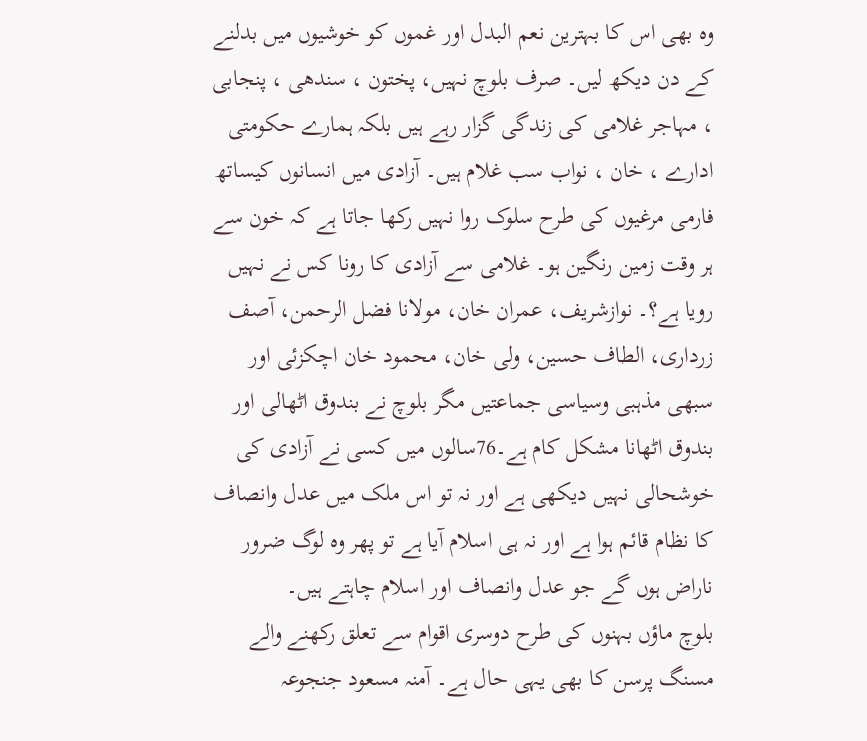وہ بھی اس کا بہترین نعم البدل اور غموں کو خوشیوں میں بدلنے کے دن دیکھ لیں۔ صرف بلوچ نہیں، پختون ، سندھی ، پنجابی ، مہاجر غلامی کی زندگی گزار رہے ہیں بلکہ ہمارے حکومتی ادارے ، خان ، نواب سب غلام ہیں۔ آزادی میں انسانوں کیساتھ فارمی مرغیوں کی طرح سلوک روا نہیں رکھا جاتا ہے کہ خون سے ہر وقت زمین رنگین ہو۔ غلامی سے آزادی کا رونا کس نے نہیں رویا ہے؟۔ نوازشریف، عمران خان، مولانا فضل الرحمن، آصف زرداری، الطاف حسین، ولی خان، محمود خان اچکزئی اور سبھی مذہبی وسیاسی جماعتیں مگر بلوچ نے بندوق اٹھالی اور بندوق اٹھانا مشکل کام ہے۔76سالوں میں کسی نے آزادی کی خوشحالی نہیں دیکھی ہے اور نہ تو اس ملک میں عدل وانصاف کا نظام قائم ہوا ہے اور نہ ہی اسلام آیا ہے تو پھر وہ لوگ ضرور ناراض ہوں گے جو عدل وانصاف اور اسلام چاہتے ہیں۔
بلوچ ماؤں بہنوں کی طرح دوسری اقوام سے تعلق رکھنے والے مسنگ پرسن کا بھی یہی حال ہے۔ آمنہ مسعود جنجوعہ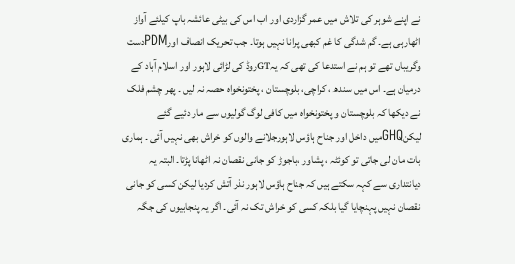نے اپنے شوہر کی تلاش میں عمر گزاردی اور اب اس کی بیٹی عائشہ باپ کیلئے آواز اٹھارہی ہے۔ گم شدگی کا غم کبھی پرانا نہیں ہوتا۔ جب تحریک انصاف اورPDMدست وگریباں تھے تو ہم نے استدعا کی تھی کہ یہGTروڈ کی لڑائی لاہور اور اسلام آباد کے درمیان ہے۔ اس میں سندھ ، کراچی، بلوچستان ، پختونخواہ حصہ نہ لیں ۔ پھر چشم فلک نے دیکھا کہ بلوچستان و پختونخواہ میں کافی لوگ گولیوں سے مار دئیے گئے لیکنGHQمیں داخل اور جناح ہاؤس لاہورجلانے والوں کو خراش بھی نہیں آئی ۔ ہماری بات مان لی جاتی تو کوئٹہ ، پشاور ،باجوڑ کو جانی نقصان نہ اٹھانا پڑتا۔ البتہ یہ دیانتداری سے کہہ سکتے ہیں کہ جناح ہاؤس لاہور نذر آتش کردیا لیکن کسی کو جانی نقصان نہیں پہنچایا گیا بلکہ کسی کو خراش تک نہ آئی۔ اگر یہ پنجابیوں کی جگہ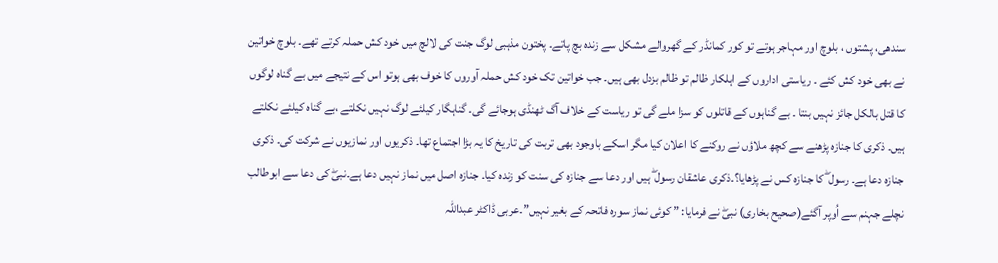سندھی، پشتوں ، بلوچ اور مہاجر ہوتے تو کور کمانڈر کے گھروالے مشکل سے زندہ بچ پاتے۔ پختون مذہبی لوگ جنت کی لالچ میں خود کش حملہ کرتے تھے۔ بلوچ خواتین نے بھی خود کش کئے ۔ ریاستی اداروں کے اہلکار ظالم تو ظالم بزدل بھی ہیں۔ جب خواتین تک خود کش حملہ آوروں کا خوف بھی ہوتو اس کے نتیجے میں بے گناہ لوگوں کا قتل بالکل جائز نہیں بنتا ۔ بے گناہوں کے قاتلوں کو سزا ملے گی تو ریاست کے خلاف آگ ٹھنڈی ہوجائے گی۔ گناہگار کیلئے لوگ نہیں نکلتے ،بے گناہ کیلئے نکلتے ہیں۔ ذکری کا جنازہ پڑھنے سے کچھ ملاؤں نے روکنے کا اعلان کیا مگر اسکے باوجود بھی تربت کی تاریخ کا یہ بڑا اجتماع تھا۔ ذکریوں اور نمازیوں نے شرکت کی۔ ذکری جنازہ دعا ہے۔ رسول ۖ کا جنازہ کس نے پڑھایا؟۔ذکری عاشقان رسول ۖ ہیں اور دعا سے جنازہ کی سنت کو زندہ کیا۔ جنازہ اصل میں نماز نہیں دعا ہے۔نبیۖ کی دعا سے ابوطالب نچلے جہنم سے اُوپر آگئے(صحیح بخاری) نبیۖ نے فرمایا: ” کوئی نماز سورہ فاتحہ کے بغیر نہیں”۔عربی ڈاکٹر عبداللہ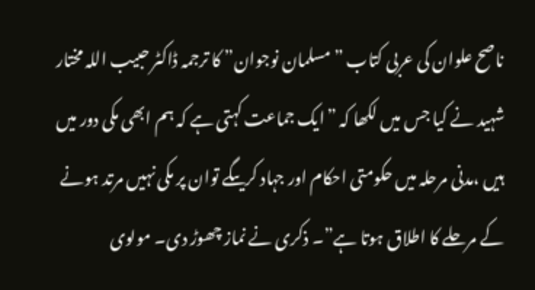ناصح علوان کی عربی کتاب ”مسلمان نوجوان” کا ترجمہ ڈاکٹر حبیب اللہ مختار شہید نے کیا جس میں لکھا کہ ”ایک جماعت کہتی ہے کہ ہم ابھی مکی دور میں ہیں ،مدنی مرحلہ میں حکومتی احکام اور جہاد کریںگے توان پر مکی نہیں مرتد ہونے کے مرحلے کا اطلاق ہوتا ہے”۔ ذکری نے نماز چھوڑ دی۔ مولوی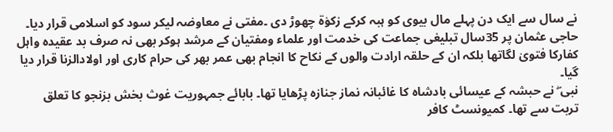نے سال سے ایک دن پہلے مال بیوی کو ہبہ کرکے زکوٰة چھوڑ دی ۔مفتی نے معاوضہ لیکر سود کو اسلامی قرار دیا۔ حاجی عثمان پر 35سال تبلیغی جماعت کی خدمت اور علماء ومفتیان کے مرشد ہوکر بھی نہ صرف بد عقیدہ واہل کفارکا فتویٰ لگاتھا بلکہ ان کے حلقہ ارادت والوں کے نکاح کا انجام بھی عمر بھر کی حرام کاری اور اولادالزنا قرار دیا گیا۔
نبی ۖ نے حبشہ کے عیسائی بادشاہ کا غائبانہ نماز جنازہ پڑھایا تھا۔ بابائے جمہوریت غوث بخش بزنجو کا تعلق تربت سے تھا۔ کمیونسٹ کافر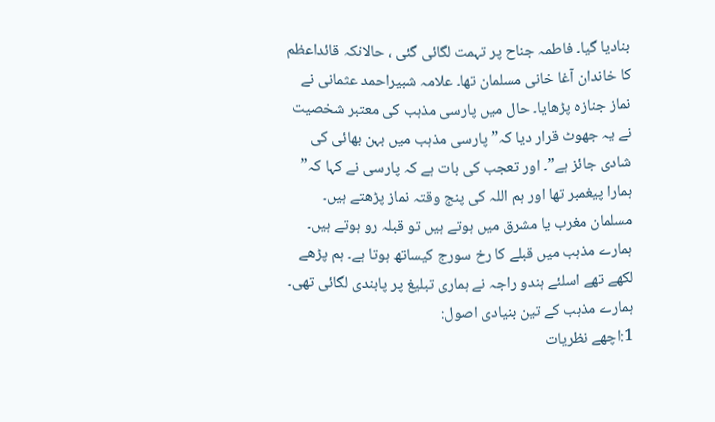بنادیا گیا۔ فاطمہ جناح پر تہمت لگائی گئی ، حالانکہ قائداعظم کا خاندان آغا خانی مسلمان تھا۔ علامہ شبیراحمد عثمانی نے نماز جنازہ پڑھایا۔ حال میں پارسی مذہب کی معتبر شخصیت نے یہ جھوٹ قرار دیا کہ” پارسی مذہب میں بہن بھائی کی شادی جائز ہے”۔ اور تعجب کی بات ہے کہ پارسی نے کہا کہ” ہمارا پیغمبر تھا اور ہم اللہ کی پنج وقتہ نماز پڑھتے ہیں۔ مسلمان مغرب یا مشرق میں ہوتے ہیں تو قبلہ رو ہوتے ہیں۔ ہمارے مذہب میں قبلے کا رخ سورج کیساتھ ہوتا ہے۔ ہم پڑھے لکھے تھے اسلئے ہندو راجہ نے ہماری تبلیغ پر پابندی لگائی تھی۔ ہمارے مذہب کے تین بنیادی اصول:
1:اچھے نظریات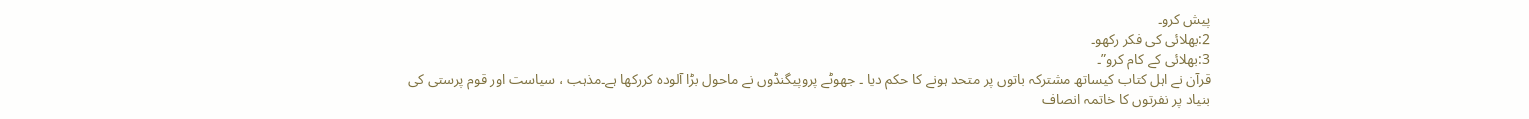پیش کرو۔
2:بھلائی کی فکر رکھو۔
3:بھلائی کے کام کرو”۔
قرآن نے اہل کتاب کیساتھ مشترکہ باتوں پر متحد ہونے کا حکم دیا ۔ جھوٹے پروپیگنڈوں نے ماحول بڑا آلودہ کررکھا ہے۔مذہب ، سیاست اور قوم پرستی کی بنیاد پر نفرتوں کا خاتمہ انصاف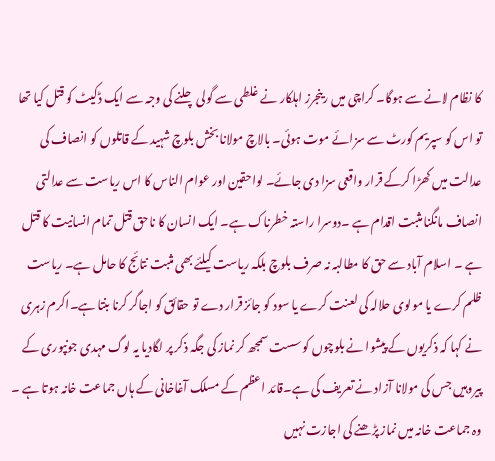کا نظام لانے سے ہوگا۔ کراچی میں رینجرز اہلکار نے غلطی سے گولی چلنے کی وجہ سے ایک ڈکیٹ کو قتل کیا تھا تو اس کو سپریم کورٹ سے سزائے موت ہوئی۔ بالاچ مولانا بخش بلوچ شہید کے قاتلوں کو انصاف کی عدالت میں کھڑا کرکے قرار واقعی سزا دی جائے۔ لواحقین اور عوام الناس کا اس ریاست سے عدالتی انصاف مانگنا مثبت اقدام ہے ۔دوسرا راستہ خطرناک ہے۔ ایک انسان کا ناحق قتل تمام انسانیت کا قتل ہے ۔ اسلام آباد سے حق کا مطالبہ نہ صرف بلوچ بلکہ ریاست کیلئے بھی مثبت نتائج کا حامل ہے۔ ریاست ظلم کرے یا مولوی حلالہ کی لعنت کرے یا سود کو جائز قرار دے تو حقائق کو اجاگر کرنا بنتا ہے۔اکرم زہری نے کہا کہ ذکریوں کے پیشوا نے بلوچوں کو سست سمجھ کر نماز کی جگہ ذکر پر لگادیا یہ لوگ مہدی جونپوری کے پیروہیں جس کی مولانا آزاد نے تعریف کی ہے۔قائد اعظم کے مسلک آغاخانی کے ہاں جماعت خانہ ہوتا ہے ۔ وہ جماعت خانہ میں نماز پڑھنے کی اجازت نہیں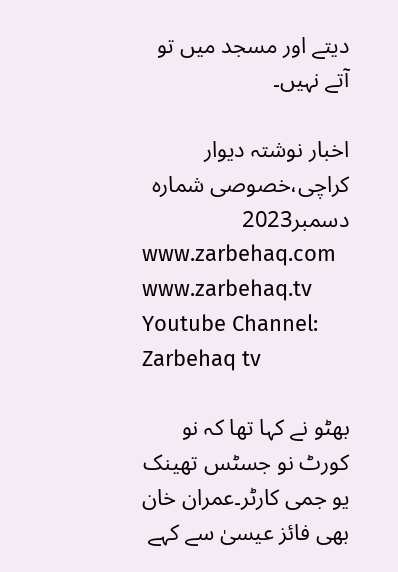دیتے اور مسجد میں تو آتے نہیں۔

اخبار نوشتہ دیوار کراچی،خصوصی شمارہ دسمبر2023
www.zarbehaq.com
www.zarbehaq.tv
Youtube Channel: Zarbehaq tv

بھٹو نے کہا تھا کہ نو کورٹ نو جسٹس تھینک یو جمی کارٹر۔عمران خان بھی فائز عیسیٰ سے کہے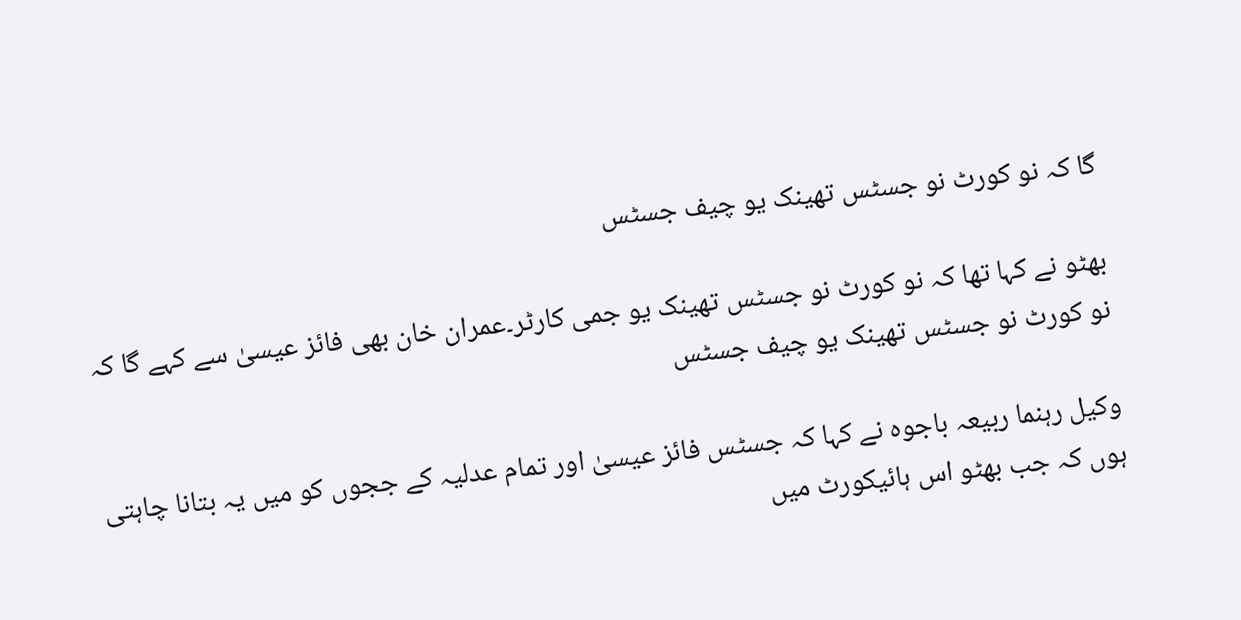گا کہ نو کورٹ نو جسٹس تھینک یو چیف جسٹس

بھٹو نے کہا تھا کہ نو کورٹ نو جسٹس تھینک یو جمی کارٹر۔عمران خان بھی فائز عیسیٰ سے کہے گا کہ نو کورٹ نو جسٹس تھینک یو چیف جسٹس

وکیل رہنما ربیعہ باجوہ نے کہا کہ جسٹس فائز عیسیٰ اور تمام عدلیہ کے ججوں کو میں یہ بتانا چاہتی ہوں کہ جب بھٹو اس ہائیکورٹ میں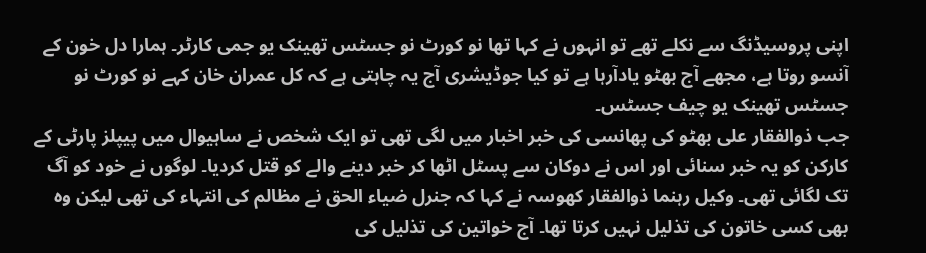اپنی پروسیڈنگ سے نکلے تھے تو انہوں نے کہا تھا نو کورٹ نو جسٹس تھینک یو جمی کارٹر۔ ہمارا دل خون کے آنسو روتا ہے، مجھے آج بھٹو یادآرہا ہے تو کیا جوڈیشری آج یہ چاہتی ہے کہ کل عمران خان کہے نو کورٹ نو جسٹس تھینک یو چیف جسٹس۔
جب ذوالفقار علی بھٹو کی پھانسی کی خبر اخبار میں لگی تھی تو ایک شخص نے ساہیوال میں پیپلز پارٹی کے کارکن کو یہ خبر سنائی اور اس نے دوکان سے پسٹل اٹھا کر خبر دینے والے کو قتل کردیا۔ لوگوں نے خود کو آگ تک لگائی تھی۔ وکیل رہنما ذوالفقار کھوسہ نے کہا کہ جنرل ضیاء الحق نے مظالم کی انتہاء کی تھی لیکن وہ بھی کسی خاتون کی تذلیل نہیں کرتا تھا۔ آج خواتین کی تذلیل کی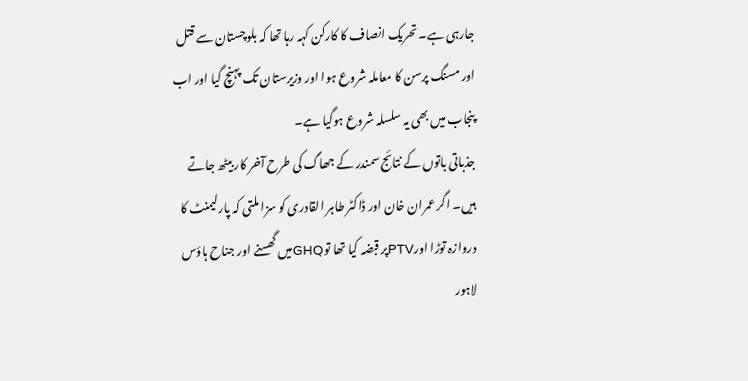جارہی ہے۔ تحریک انصاف کا کارکن کہہ رہا تھا کہ بلوچستان سے قتل اور مسنگ پرسن کا معاملہ شروع ہوا اور وزیرستان تک پہنچ گیا اور اب پنجاب میں بھی یہ سلسلہ شروع ہوگیا ہے۔
جذباتی باتوں کے نتائج سمندر کے جھاگ کی طرح آخر کار بیٹھ جاتے ہیں۔ اگر عمران خان اور ڈاکٹر طاہر القادری کو سزا ملتی کہ پارلیمنٹ کا دروازہ توڑا اورPTVپر قبضہ کیا تھا توGHQمیں گھسنے اور جناح ہاؤس لاہور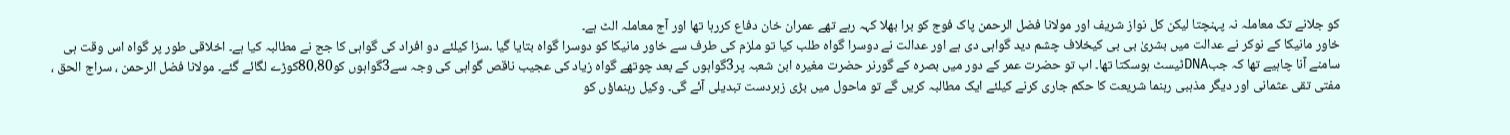کو جلانے تک معاملہ نہ پہنچتا لیکن کل نواز شریف اور مولانا فضل الرحمن پاک فوج کو برا بھلا کہہ رہے تھے عمران خان دفاع کررہا تھا اور آج معاملہ الٹ ہے۔
خاور مانیکا کے نوکر نے عدالت میں بشریٰ بی بی کیخلاف چشم دید گواہی دی ہے اور عدالت نے دوسرا گواہ طلب کیا تو ملزم کی طرف سے خاور مانیکا کو دوسرا گواہ بتایا گیا ۔سزا کیلئے دو افراد کی گواہی کا جج نے مطالبہ کیا ہے۔ اخلاقی طور پر گواہ اس وقت ہی سامنے آنا چاہیے تھا کہ جبDNAٹیسٹ ہوسکتا تھا۔ اب تو حضرت عمر کے دور میں بصرہ کے گورنر حضرت مغیرہ ابن شعبہ پر3گواہوں کے بعد چوتھے گواہ زیاد کی عجیب ناقص گواہی کی وجہ سے3گواہوں کو80،80کوڑے لگائے گئے۔ مولانا فضل الرحمن ، سراج الحق ، مفتی تقی عثمانی اور دیگر مذہبی رہنما شریعت کا حکم جاری کرنے کیلئے ایک مطالبہ کریں گے تو ماحول میں بڑی زبردست تبدیلی آئے گی۔ وکیل رہنماؤں کو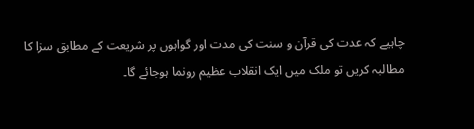چاہیے کہ عدت کی قرآن و سنت کی مدت اور گواہوں پر شریعت کے مطابق سزا کا مطالبہ کریں تو ملک میں ایک انقلاب عظیم رونما ہوجائے گا۔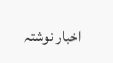اخبار نوشتہ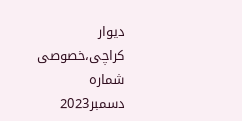دیوار کراچی،خصوصی شمارہ دسمبر2023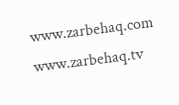www.zarbehaq.com
www.zarbehaq.tv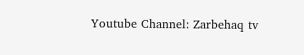Youtube Channel: Zarbehaq tv